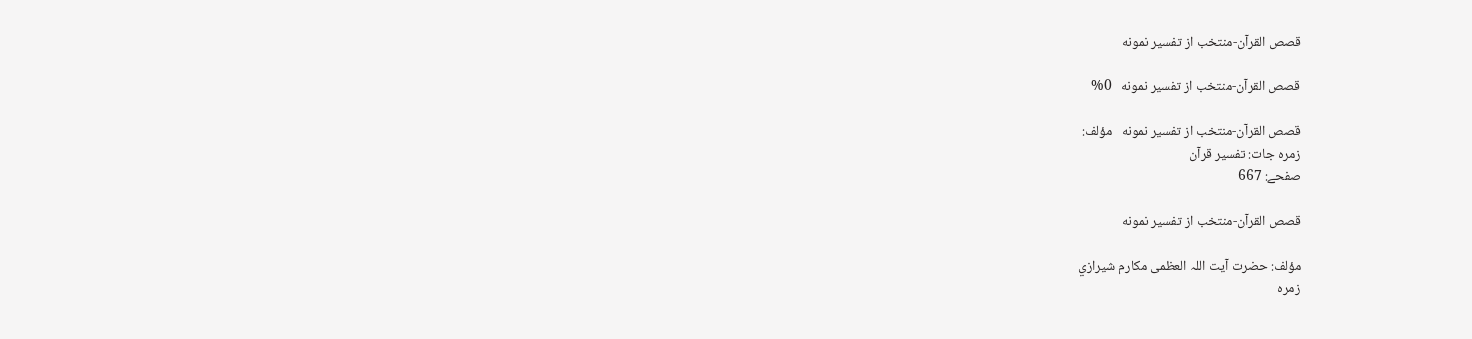قصص القرآن-منتخب از تفسير نمونه

قصص القرآن-منتخب از تفسير نمونه   0%

قصص القرآن-منتخب از تفسير نمونه   مؤلف:
زمرہ جات: تفسیر قرآن
صفحے: 667

قصص القرآن-منتخب از تفسير نمونه

مؤلف: حضرت آيت اللہ العظمى مكارم شيرازي
زمرہ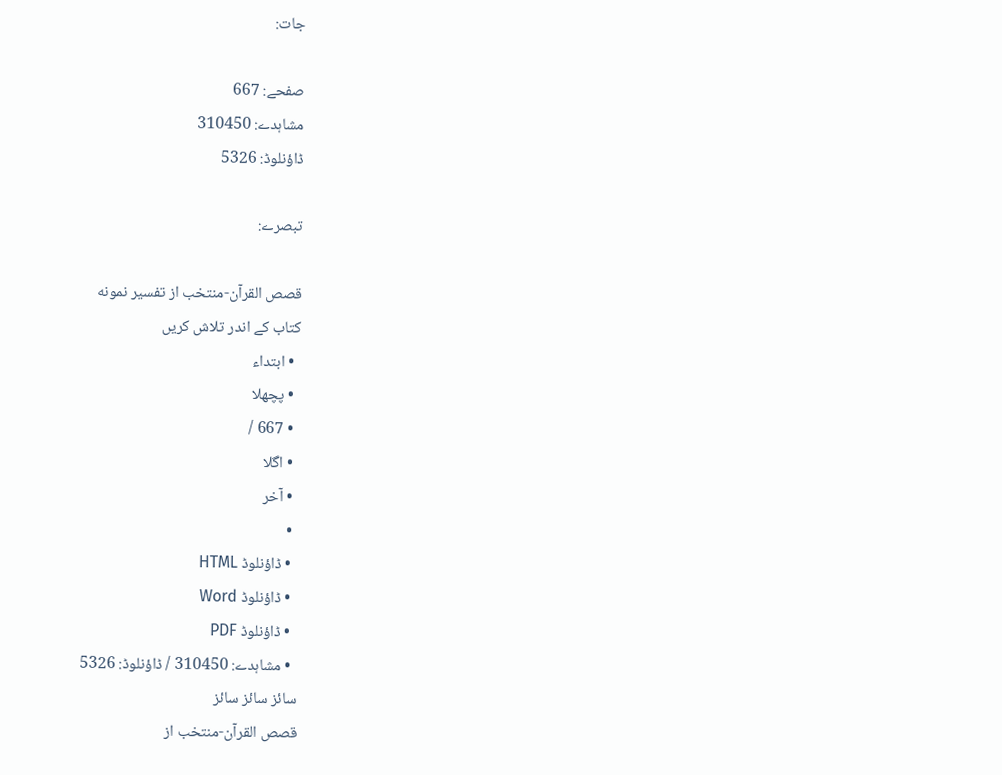جات:

صفحے: 667
مشاہدے: 310450
ڈاؤنلوڈ: 5326

تبصرے:

قصص القرآن-منتخب از تفسير نمونه
کتاب کے اندر تلاش کریں
  • ابتداء
  • پچھلا
  • 667 /
  • اگلا
  • آخر
  •
  • ڈاؤنلوڈ HTML
  • ڈاؤنلوڈ Word
  • ڈاؤنلوڈ PDF
  • مشاہدے: 310450 / ڈاؤنلوڈ: 5326
سائز سائز سائز
قصص القرآن-منتخب از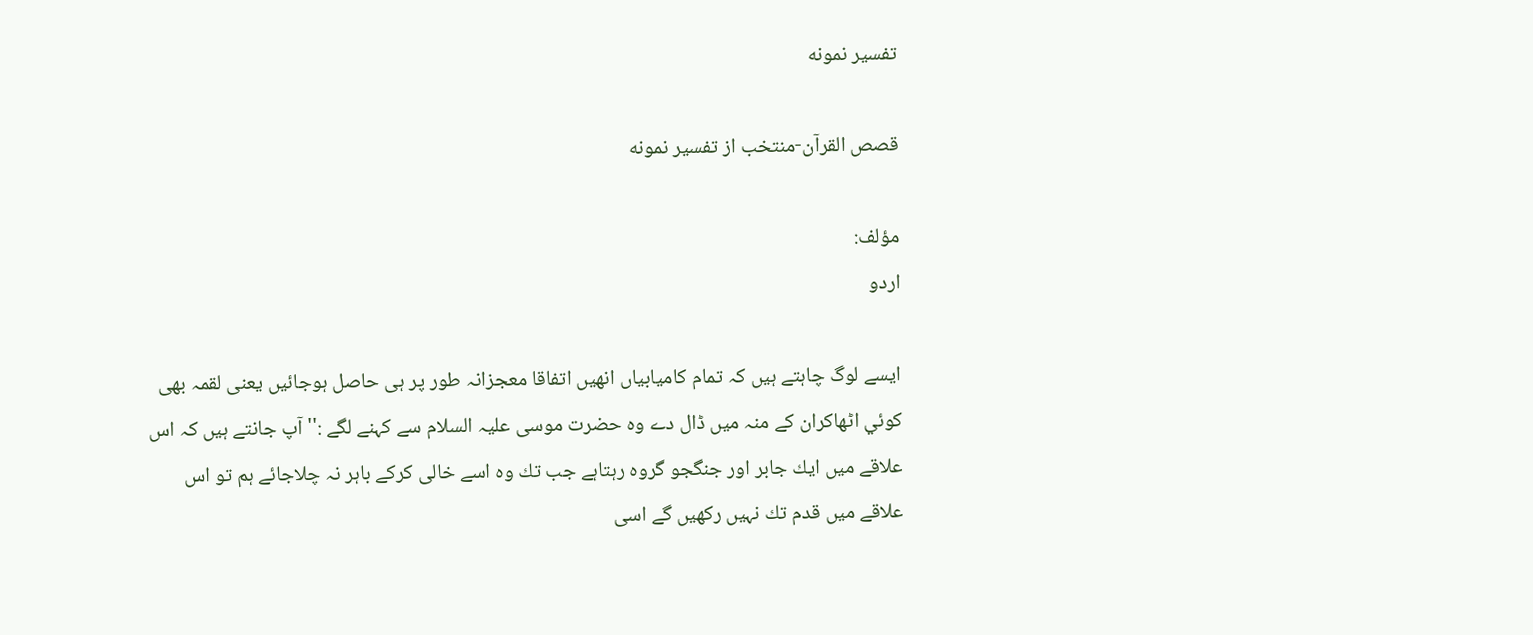تفسير نمونه

قصص القرآن-منتخب از تفسير نمونه

مؤلف:
اردو

ايسے لوگ چاہتے ہيں كہ تمام كاميابياں انھيں اتفاقا معجزانہ طور پر ہى حاصل ہوجائيں يعنى لقمہ بھى كوئي اٹھاكران كے منہ ميں ڈال دے وہ حضرت موسى عليہ السلام سے كہنے لگے :'' آپ جانتے ہيں كہ اس علاقے ميں ايك جابر اور جنگجو گروہ رہتاہے جب تك وہ اسے خالى كركے باہر نہ چلاجائے ہم تو اس علاقے ميں قدم تك نہيں ركھيں گے اسى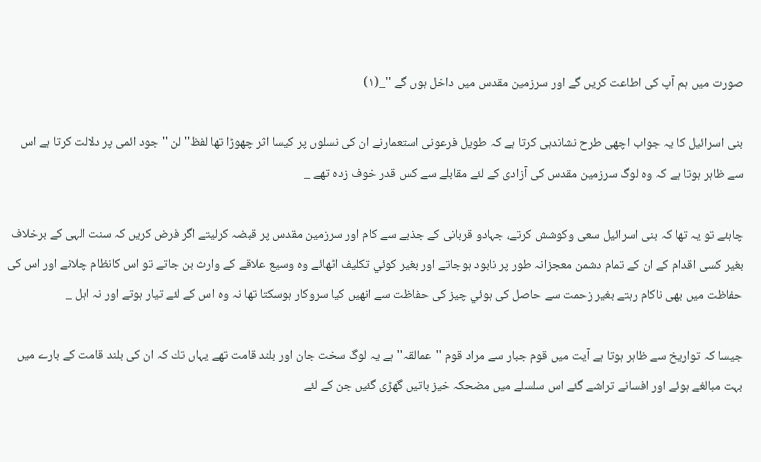صورت ميں ہم آپ كى اطاعت كريں گے اور سرزمين مقدس ميں داخل ہوں گے ''_(۱)

بنى اسرائيل كا يہ جواب اچھى طرح نشاندہى كرتا ہے كہ طويل فرعونى استعمارنے ان كى نسلوں پر كيسا اثر چھوڑا تھا لفظ'' لن '' جود ائمى پر دلالت كرتا ہے اس سے ظاہر ہوتا ہے كہ وہ لوگ سرزمين مقدس كى آزادى كے لئے مقابلے سے كس قدر خوف زدہ تھے _

چاہئے تو يہ تھا كہ بنى اسرائيل سعى وكوشش كرتے، جہادو قربانى كے جذبے سے كام اور سرزمين مقدس پر قبضہ كرليتے اگر فرض كريں كہ سنت الہى كے برخلاف بغير كسى اقدام كے ان كے تمام دشمن معجزانہ طور پر نابود ہوجاتے اور بغير كوئي تكليف اٹھائے وہ وسيع علاقے كے وارث بن جاتے تو اس كانظام چلانے اور اس كى حفاظت ميں بھى ناكام رہتے بغير زحمت سے حاصل كى ہوئي چيز كى حفاظت سے انھيں كيا سروكار ہوسكتا تھا نہ وہ اس كے لئے تيار ہوتے اور نہ اہل _

جيسا كہ تواريخ سے ظاہر ہوتا ہے آيت ميں قوم جبار سے مراد قوم ''عمالقہ'' ہے يہ لوگ سخت جان اور بلند قامت تھے يہاں تك كہ ان كى بلند قامت كے بارے ميں بہت مبالغے ہوئے اور افسانے تراشے گئے اس سلسلے ميں مضحكہ خيز باتيں گھڑى گئيں جن كے لئے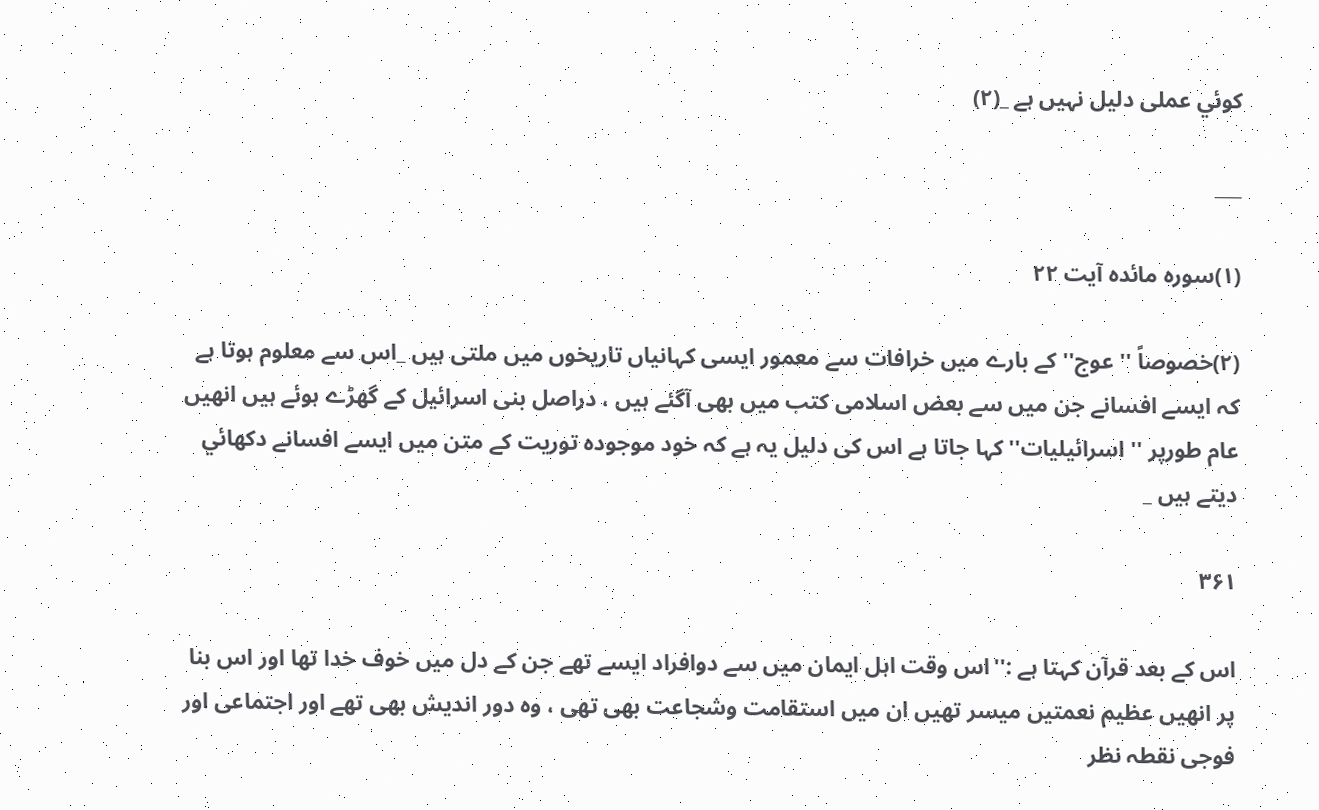كوئي عملى دليل نہيں ہے _(۲)

___

(۱)سورہ مائدہ آيت ۲۲

(۲)خصوصاً '' عوج'' كے بارے ميں خرافات سے معمور ايسى كہانياں تاريخوں ميں ملتى ہيں _اس سے معلوم ہوتا ہے كہ ايسے افسانے جن ميں سے بعض اسلامى كتب ميں بھى آگئے ہيں ، دراصل بنى اسرائيل كے گھڑے ہوئے ہيں انھيں عام طورپر '' اسرائيليات''كہا جاتا ہے اس كى دليل يہ ہے كہ خود موجودہ توريت كے متن ميں ايسے افسانے دكھائي ديتے ہيں _

۳۶۱

اس كے بعد قرآن كہتا ہے :''اس وقت اہل ايمان ميں سے دوافراد ايسے تھے جن كے دل ميں خوف خدا تھا اور اس بنا پر انھيں عظيم نعمتيں ميسر تھيں ان ميں استقامت وشجاعت بھى تھى ، وہ دور انديش بھى تھے اور اجتماعى اور فوجى نقطہ نظر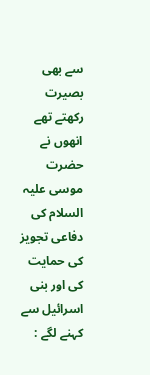سے بھى بصيرت ركھتے تھے انھوں نے حضرت موسى عليہ السلام كى دفاعى تجويز كى حمايت كى اور بنى اسرائيل سے كہنے لگے :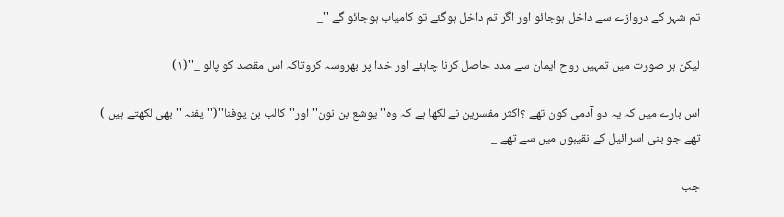تم شہر كے دروازے سے داخل ہوجائو اور اگر تم داخل ہوگئے تو كامياب ہوجائو گے ''_

ليكن ہر صورت ميں تمہيں روح ايمان سے مدد حاصل كرنا چاہئے اور خدا پر بھروسہ كروتاكہ اس مقصد كو پالو _''(۱)

اس بارے ميں كہ يہ دو آدمى كون تھے ؟اكثر مفسرين نے لكھا ہے كہ وہ'' يوشع بن نون'' اور'' كالب بن يوفنا''(''يفنہ ''بھى لكھتے ہيں ) تھے جو بنى اسرائيل كے نقيبوں ميں سے تھے _

جب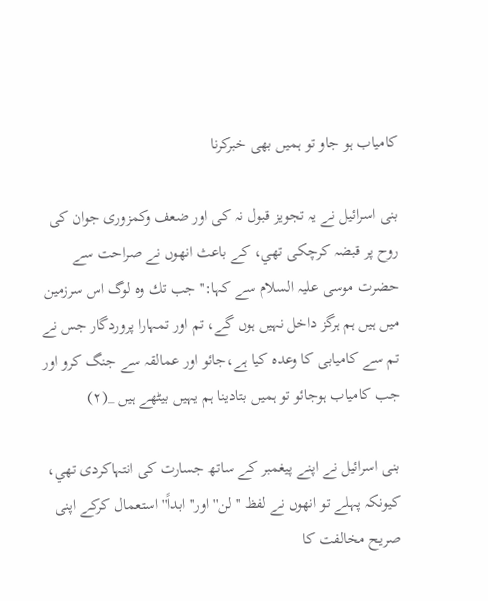كامياب ہو جاو تو ہميں بھى خبركرنا

بنى اسرائيل نے يہ تجويز قبول نہ كى اور ضعف وكمزورى جوان كى روح پر قبضہ كرچكى تھي، كے باعث انھوں نے صراحت سے حضرت موسى عليہ السلام سے كہا:'' جب تك وہ لوگ اس سرزمين ميں ہيں ہم ہرگز داخل نہيں ہوں گے، تم اور تمہارا پروردگار جس نے تم سے كاميابى كا وعدہ كيا ہے،جائو اور عمالقہ سے جنگ كرو اور جب كامياب ہوجائو تو ہميں بتادينا ہم يہيں بيٹھے ہيں _(۲)

بنى اسرائيل نے اپنے پيغمبر كے ساتھ جسارت كى انتہاكردى تھي، كيونكہ پہلے تو انھوں نے لفظ ''لن'' اور'' ابداً'' استعمال كركے اپنى صريح مخالفت كا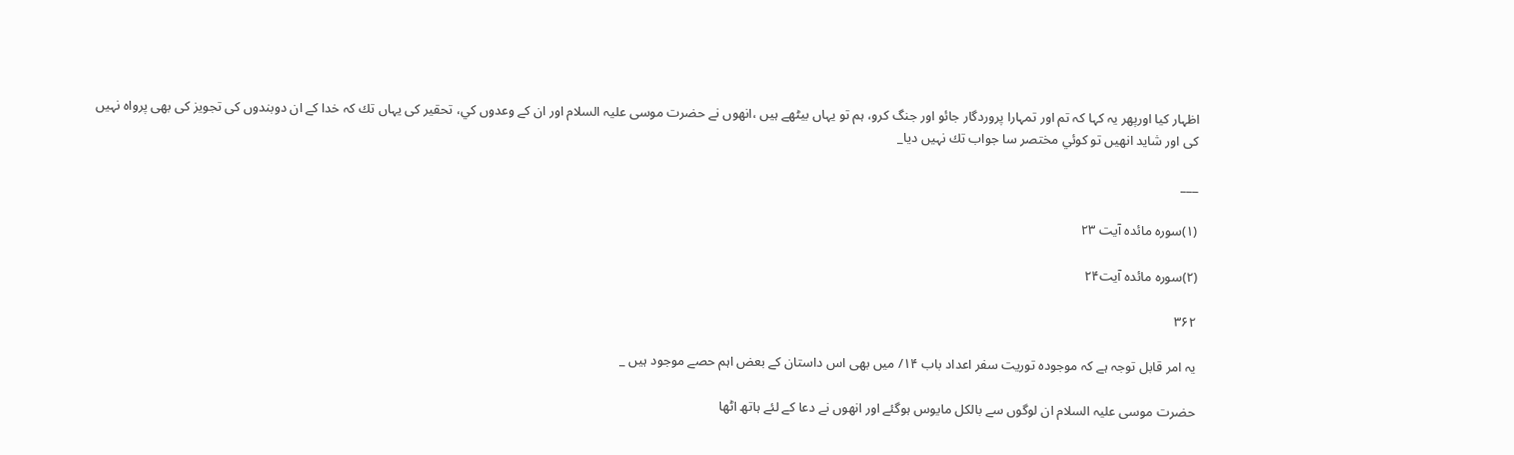اظہار كيا اورپھر يہ كہا كہ تم اور تمہارا پروردگار جائو اور جنگ كرو، ہم تو يہاں بيٹھے ہيں ،انھوں نے حضرت موسى عليہ السلام اور ان كے وعدوں كي، تحقير كى يہاں تك كہ خدا كے ان دوبندوں كى تجويز كى بھى پرواہ نہيں كى اور شايد انھيں تو كوئي مختصر سا جواب تك نہيں ديا_

___

(۱)سورہ مائدہ آيت ۲۳

(۲)سورہ مائدہ آيت۲۴

۳۶۲

يہ امر قابل توجہ ہے كہ موجودہ توريت سفر اعداد باب ۱۴/ ميں بھى اس داستان كے بعض اہم حصے موجود ہيں _

حضرت موسى عليہ السلام ان لوگوں سے بالكل مايوس ہوگئے اور انھوں نے دعا كے لئے ہاتھ اٹھا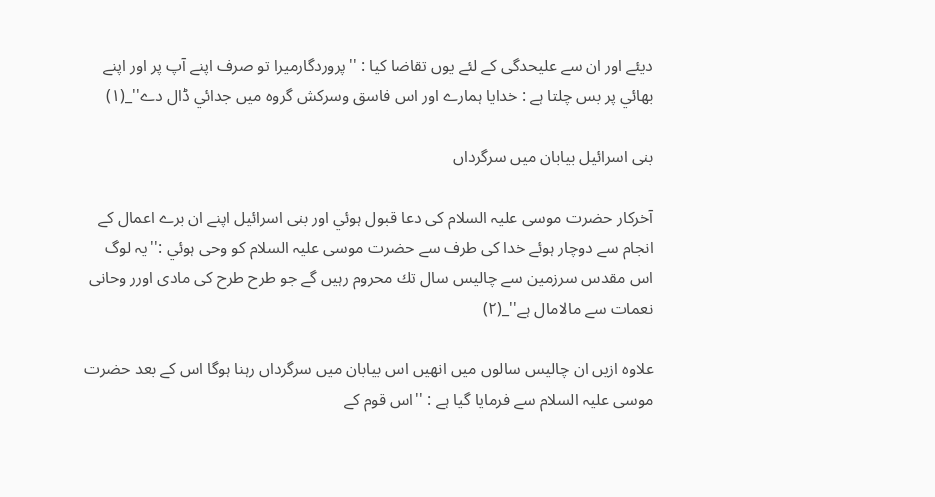ديئے اور ان سے عليحدگى كے لئے يوں تقاضا كيا : ''پروردگارميرا تو صرف اپنے آپ پر اور اپنے بھائي پر بس چلتا ہے : خدايا ہمارے اور اس فاسق وسركش گروہ ميں جدائي ڈال دے''_(۱)

بنى اسرائيل بيابان ميں سرگرداں

آخركار حضرت موسى عليہ السلام كى دعا قبول ہوئي اور بنى اسرائيل اپنے ان برے اعمال كے انجام سے دوچار ہوئے خدا كى طرف سے حضرت موسى عليہ السلام كو وحى ہوئي :''يہ لوگ اس مقدس سرزمين سے چاليس سال تك محروم رہيں گے جو طرح طرح كى مادى اورر وحانى نعمات سے مالامال ہے''_(۲)

علاوہ ازيں ان چاليس سالوں ميں انھيں اس بيابان ميں سرگرداں رہنا ہوگا اس كے بعد حضرت موسى عليہ السلام سے فرمايا گيا ہے : ''اس قوم كے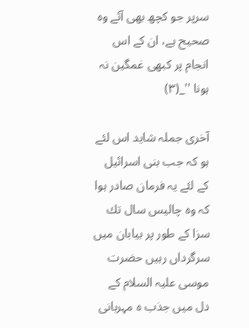سرپر جو كچھ بھى آئے وہ صحيح ہے، ان كے اس انجام پر كبھى غمگين نہ ہونا ''_(۳)

آخرى جملہ شايد اس لئے ہو كہ جب بنى اسرائيل كے لئے يہ فرمان صادر ہوا كہ وہ چاليس سال تك سزا كے طور پر بيابان ميں سرگرداں رہيں حضرت موسى عليہ السلام كے دل ميں جذب ہ مہربانى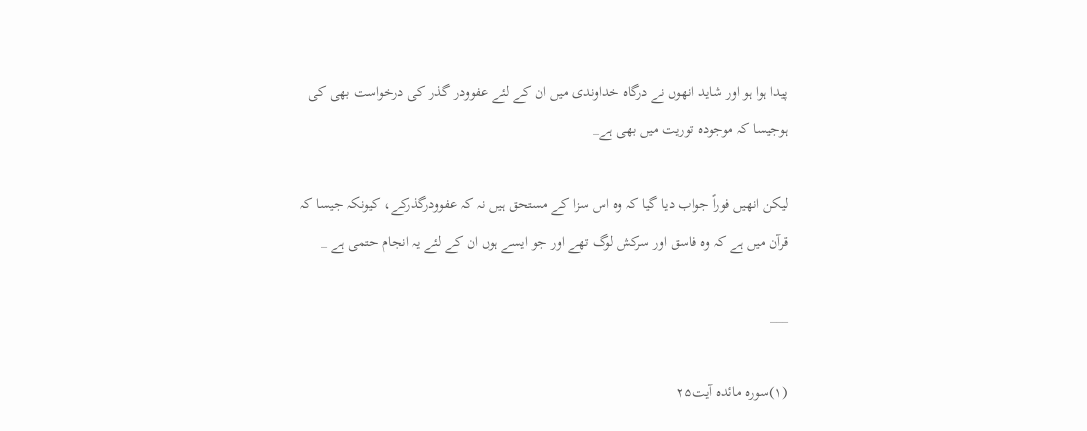پيدا ہوا ہو اور شايد انھوں نے درگاہ خداوندى ميں ان كے لئے عفوودر گذر كى درخواست بھى كى ہوجيسا كہ موجودہ توريت ميں بھى ہے_

ليكن انھيں فوراً جواب ديا گيا كہ وہ اس سزا كے مستحق ہيں نہ كہ عفوودرگذركے، كيونكہ جيسا كہ قرآن ميں ہے كہ وہ فاسق اور سركش لوگ تھے اور جو ايسے ہوں ان كے لئے يہ انجام حتمى ہے _

___

(۱)سورہ مائدہ آيت۲۵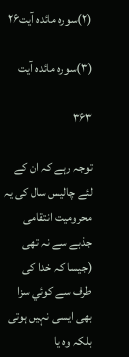(۲)سورہ مائدہ آيت۲۶

(۳)سورہ مائدہ آيت

۳۶۳

توجہ رہے كہ ان كے لئے چاليس سال كى يہ محروميت انتقامى جذبے سے نہ تھى (جيسا كہ خدا كى طرف سے كوئي سزا بھى ايسى نہيں ہوتى بلكہ وہ يا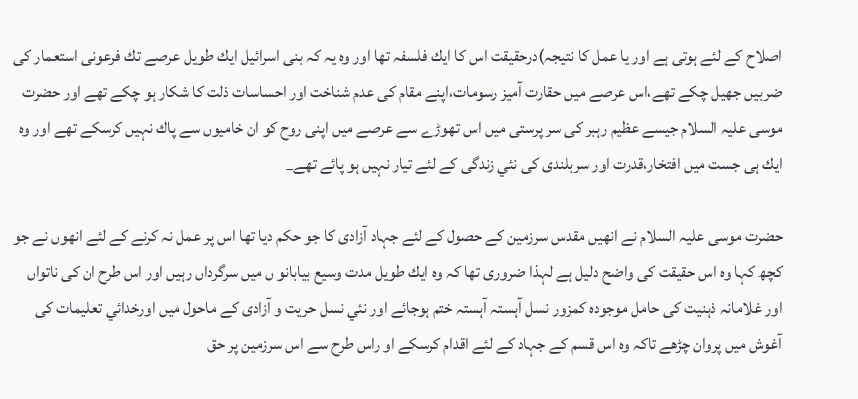اصلاح كے لئے ہوتى ہے اور يا عمل كا نتيجہ)درحقيقت اس كا ايك فلسفہ تھا اور وہ يہ كہ بنى اسرائيل ايك طويل عرصے تك فرعونى استعمار كى ضربيں جھيل چكے تھے،اس عرصے ميں حقارت آميز رسومات،اپنے مقام كى عدم شناخت اور احساسات ذلت كا شكار ہو چكے تھے اور حضرت موسى عليہ السلام جيسے عظيم رہبر كى سر پرستى ميں اس تھوڑے سے عرصے ميں اپنى روح كو ان خاميوں سے پاك نہيں كرسكے تھے اور وہ ايك ہى جست ميں افتخار،قدرت اور سربلندى كى نئي زندگى كے لئے تيار نہيں ہو پائے تھے_

حضرت موسى عليہ السلام نے انھيں مقدس سرزمين كے حصول كے لئے جہاد آزادى كا جو حكم ديا تھا اس پر عمل نہ كرنے كے لئے انھوں نے جو كچھ كہا وہ اس حقيقت كى واضح دليل ہے لہذا ضرورى تھا كہ وہ ايك طويل مدت وسيع بيابانو ں ميں سرگرداں رہيں اور اس طرح ان كى ناتواں اور غلامانہ ذہنيت كى حامل موجودہ كمزور نسل آہستہ آہستہ ختم ہوجائے اور نئي نسل حريت و آزادى كے ماحول ميں اورخدائي تعليمات كى آغوش ميں پروان چڑھے تاكہ وہ اس قسم كے جہاد كے لئے اقدام كرسكے او راس طرح سے اس سرزمين پر حق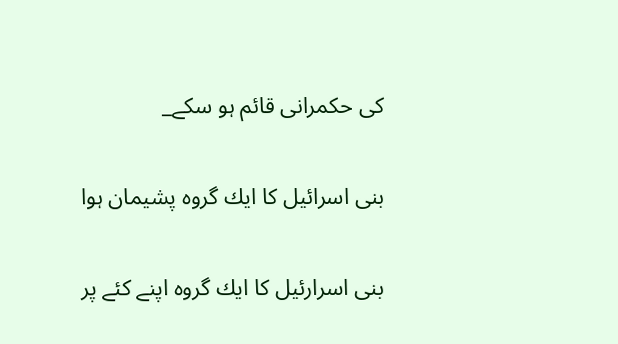كى حكمرانى قائم ہو سكے_

بنى اسرائيل كا ايك گروہ پشيمان ہوا

بنى اسرارئيل كا ايك گروہ اپنے كئے پر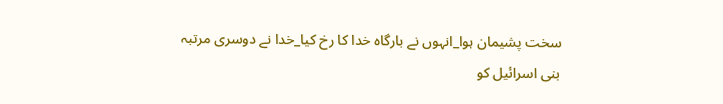سخت پشيمان ہوا_انہوں نے بارگاہ خدا كا رخ كيا_خدا نے دوسرى مرتبہ بنى اسرائيل كو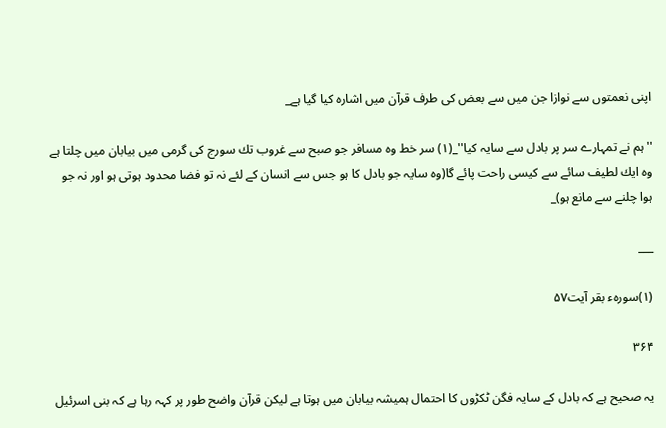اپنى نعمتوں سے نوازا جن ميں سے بعض كى طرف قرآن ميں اشارہ كيا گيا ہے_

''ہم نے تمہارے سر پر بادل سے سايہ كيا''_(۱) سر خط وہ مسافر جو صبح سے غروب تك سورج كى گرمى ميں بيابان ميں چلتا ہے وہ ايك لطيف سائے سے كيسى راحت پائے گا(وہ سايہ جو بادل كا ہو جس سے انسان كے لئے نہ تو فضا محدود ہوتى ہو اور نہ جو ہوا چلنے سے مانع ہو)_

___

(۱)سورہء بقر آيت۵۷

۳۶۴

يہ صحيح ہے كہ بادل كے سايہ فگن ٹكڑوں كا احتمال ہميشہ بيابان ميں ہوتا ہے ليكن قرآن واضح طور پر كہہ رہا ہے كہ بنى اسرئيل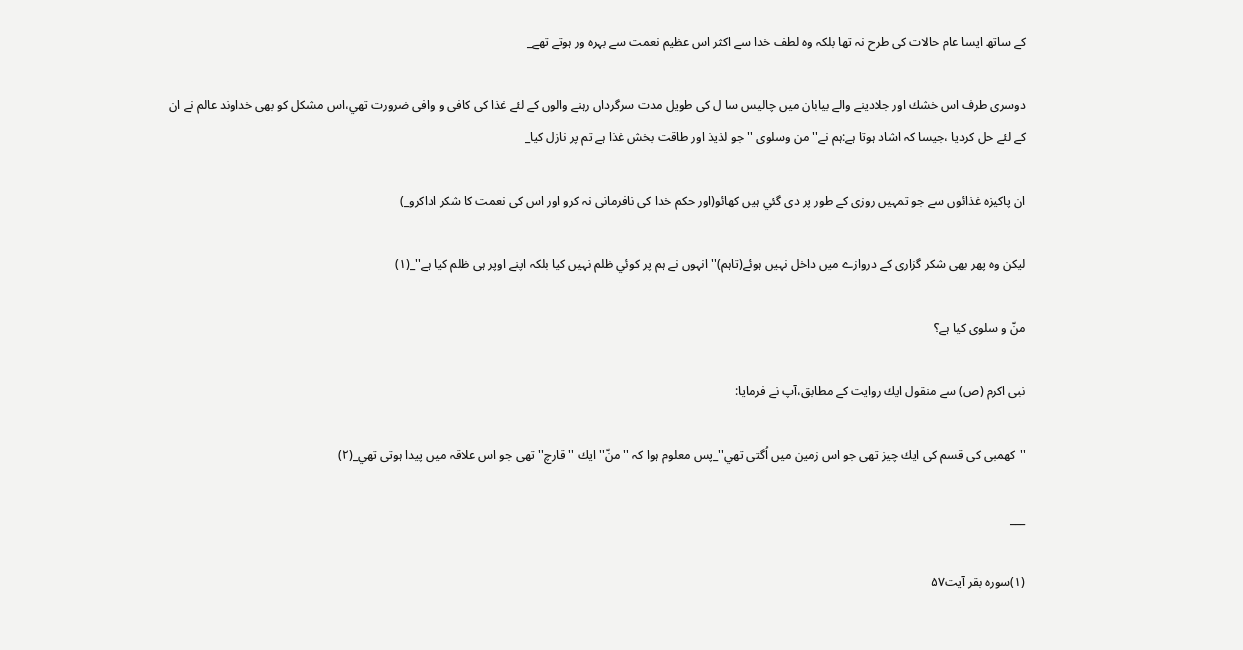كے ساتھ ايسا عام حالات كى طرح نہ تھا بلكہ وہ لطف خدا سے اكثر اس عظيم نعمت سے بہرہ ور ہوتے تھے_

دوسرى طرف اس خشك اور جلادينے والے بيابان ميں چاليس سا ل كى طويل مدت سرگرداں رہنے والوں كے لئے غذا كى كافى و وافى ضرورت تھي،اس مشكل كو بھى خداوند عالم نے ان كے لئے حل كرديا ،جيسا كہ اشاد ہوتا ہے:ہم نے'' من وسلوى '' جو لذيذ اور طاقت بخش غذا ہے تم پر نازل كيا_

ان پاكيزہ غذائوں سے جو تمہيں روزى كے طور پر دى گئي ہيں كھائو(اور حكم خدا كى نافرمانى نہ كرو اور اس كى نعمت كا شكر اداكرو_)

ليكن وہ پھر بھى شكر گزارى كے دروازے ميں داخل نہيں ہوئے(تاہم)''انہوں نے ہم پر كوئي ظلم نہيں كيا بلكہ اپنے اوپر ہى ظلم كيا ہے''_(۱)

منّ و سلوى كيا ہے؟

نبى اكرم (ص) سے منقول ايك روايت كے مطابق،آپ نے فرمايا:

''كھمبى كى قسم كى ايك چيز تھى جو اس زمين ميں اُگتى تھي''_پس معلوم ہوا كہ ''منّ''ايك ''قارچ''تھى جو اس علاقہ ميں پيدا ہوتى تھي_(۲)

___

(۱)سورہ بقر آيت۵۷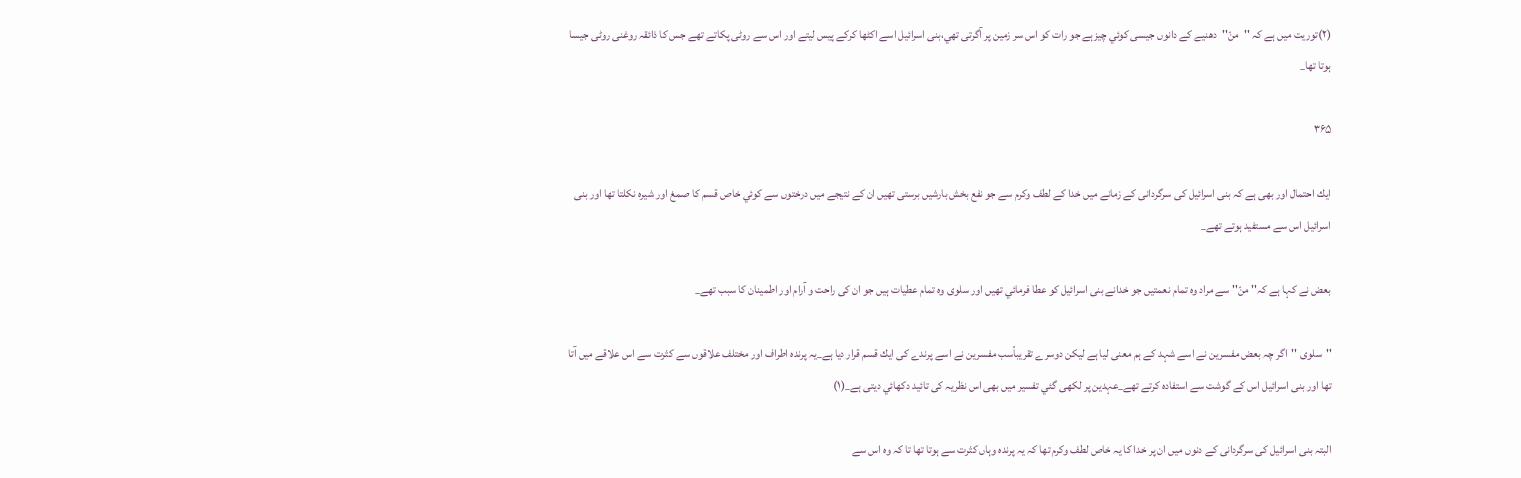(۲)توريت ميں ہے كہ ''منّ''دھنيے كے دانوں جيسى كوئي چيزہے جو رات كو اس سر زمين پر آگرتى تھي،بنى اسرائيل اسے اكٹھا كركے پيس ليتے اور اس سے روٹى پكاتے تھے جس كا ذائقہ روغنى روٹى جيسا ہوتا تھا_

۳۶۵

ايك احتمال اور بھى ہے كہ بنى اسرائيل كى سرگردانى كے زمانے ميں خدا كے لطف وكرم سے جو نفع بخش بارشيں برستى تھيں ان كے نتيجے ميں درختوں سے كوئي خاص قسم كا صمغ اور شيرہ نكلتا تھا اور بنى اسرائيل اس سے مستفيد ہوتے تھے_

بعض نے كہا ہے كہ'' منّ'' سے مراد وہ تمام نعمتيں جو خدانے بنى اسرائيل كو عطا فرمائي تھيں اور سلوى وہ تمام عطيات ہيں جو ان كى راحت و آرام اور اطمينان كا سبب تھے_

''سلوى ''اگر چہ بعض مفسرين نے اسے شہد كے ہم معنى ليا ہے ليكن دوسرے تقريباًسب مفسرين نے اسے پرندے كى ايك قسم قرار ديا ہے_يہ پرندہ اطراف اور مختلف علاقوں سے كثرت سے اس علاقے ميں آتا تھا اور بنى اسرائيل اس كے گوشت سے استفادہ كرتے تھے_عہدين پر لكھى گئي تفسير ميں بھى اس نظريہ كى تائيد دكھائي ديتى ہے_(۱)

البتہ بنى اسرائيل كى سرگردانى كے دنوں ميں ان پر خدا كا يہ خاص لطف وكرم تھا كہ يہ پرندہ وہاں كثرت سے ہوتا تھا تا كہ وہ اس سے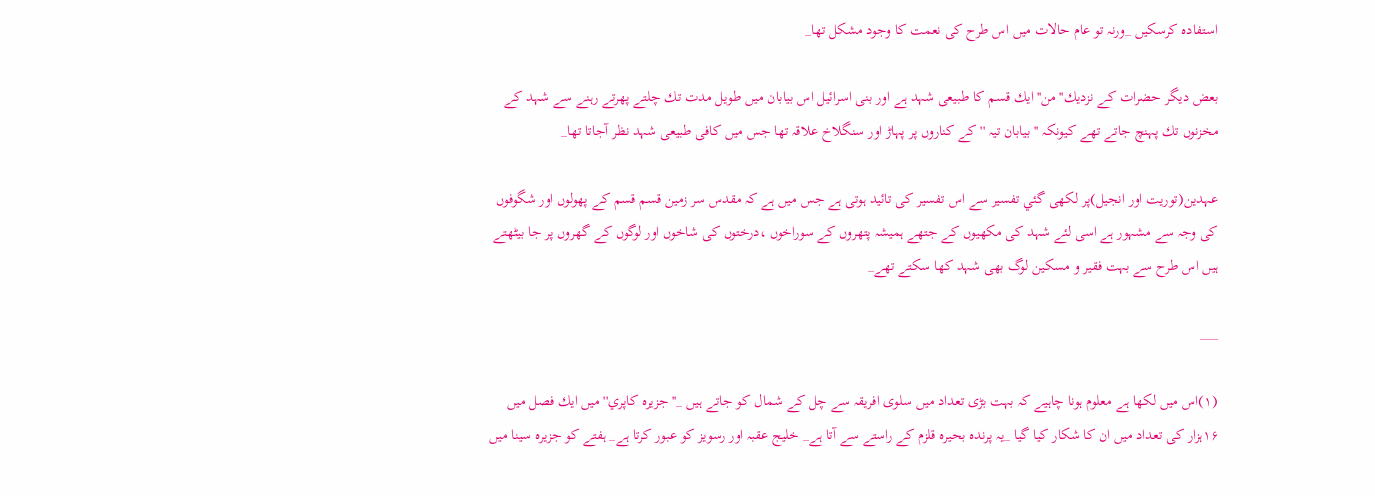استفادہ كرسكيں _ورنہ تو عام حالات ميں اس طرح كى نعمت كا وجود مشكل تھا_

بعض ديگر حضرات كے نزديك''من''ايك قسم كا طبيعى شہد ہے اور بنى اسرائيل اس بيابان ميں طويل مدت تك چلتے پھرتے رہنے سے شہد كے مخزنوں تك پہنچ جاتے تھے كيونكہ ''بيابان تيہ ''كے كناروں پر پہاڑ اور سنگلاخ علاقہ تھا جس ميں كافى طبيعى شہد نظر آجاتا تھا_

عہدين(توريت اور انجيل)پر لكھى گئي تفسير سے اس تفسير كى تائيد ہوتى ہے جس ميں ہے كہ مقدس سر زمين قسم قسم كے پھولوں اور شگوفوں كى وجہ سے مشہور ہے اسى لئے شہد كى مكھيوں كے جتھے ہميشہ پتھروں كے سوراخوں ،درختوں كى شاخوں اور لوگوں كے گھروں پر جا بيٹھتے ہيں اس طرح سے بہت فقير و مسكين لوگ بھى شہد كھا سكتے تھے_

___

(۱)اس ميں لكھا ہے معلوم ہونا چاہيے كہ بہت بڑى تعداد ميں سلوى افريقہ سے چل كے شمال كو جاتے ہيں _''جزيرہ كاپري'' ميں ايك فصل ميں ۱۶ہزار كى تعداد ميں ان كا شكار كيا گيا _يہ پرندہ بحيرہ قلزم كے راستے سے آتا ہے_ خليج عقبہ اور رسويز كو عبور كرتا ہے_ ہفتے كو جزيرہ سينا ميں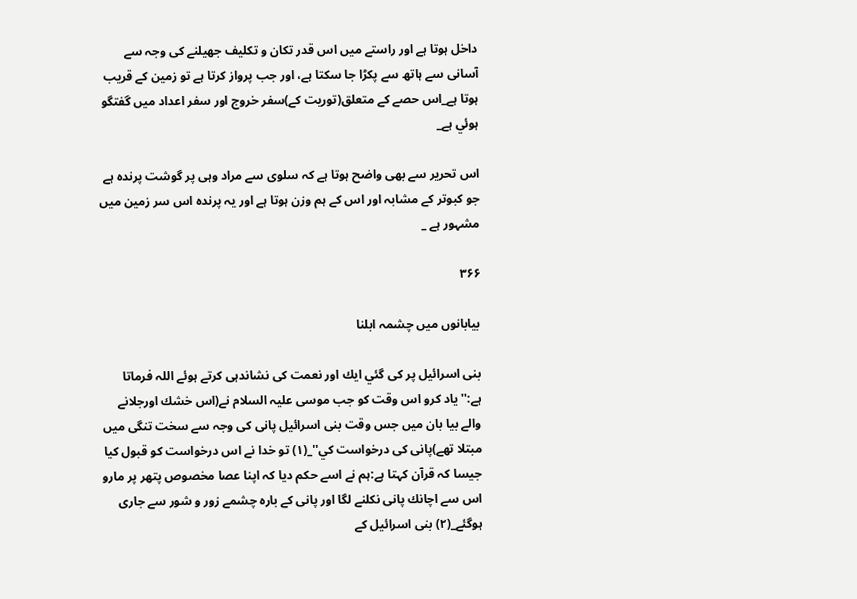داخل ہوتا ہے اور راستے ميں اس قدر تكان و تكليف جھيلنے كى وجہ سے آسانى سے ہاتھ سے پكڑا جا سكتا ہے، اور جب پرواز كرتا ہے تو زمين كے قريب ہوتا ہے_اس حصے كے متعلق(توريت كے)سفر خروج اور سفر اعداد ميں گفتگو ہوئي ہے_

اس تحرير سے بھى واضح ہوتا ہے كہ سلوى سے مراد وہى پر گوشت پرندہ ہے جو كبوتر كے مشابہ اور اس كے ہم وزن ہوتا ہے اور يہ پرندہ اس سر زمين ميں مشہور ہے _

۳۶۶

بيابانوں ميں چشمہ ابلنا

بنى اسرائيل پر كى گئي ايك اور نعمت كى نشاندہى كرتے ہوئے اللہ فرماتا ہے:''ياد كرو اس وقت كو جب موسى عليہ السلام نے(اس خشك اورجلانے والے بيا بان ميں جس وقت بنى اسرائيل پانى كى وجہ سے سخت تنگى ميں مبتلا تھے)پانى كى درخواست كي''_(۱) تو خدا نے اس درخواست كو قبول كيا جيسا كہ قرآن كہتا ہے:ہم نے اسے حكم ديا كہ اپنا عصا مخصوص پتھر پر مارو اس سے اچانك پانى نكلنے لگا اور پانى كے بارہ چشمے زور و شور سے جارى ہوگئے_(۲) بنى اسرائيل كے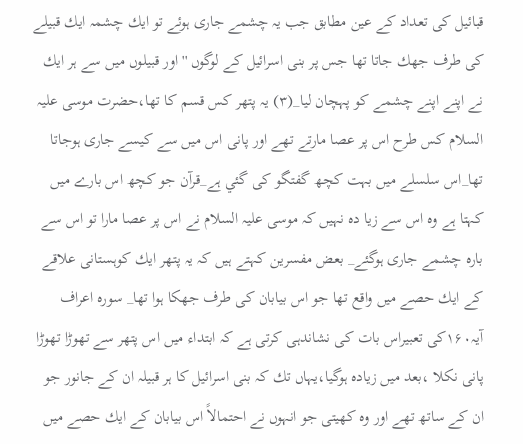قبائيل كى تعداد كے عين مطابق جب يہ چشمے جارى ہوئے تو ايك چشمہ ايك قبيلے كى طرف جھك جاتا تھا جس پر بنى اسرائيل كے لوگوں ''اور قبيلوں ميں سے ہر ايك نے اپنے اپنے چشمے كو پہچان ليا_(۳) يہ پتھر كس قسم كا تھا،حضرت موسى عليہ السلام كس طرح اس پر عصا مارتے تھے اور پانى اس ميں سے كيسے جارى ہوجاتا تھا_اس سلسلے ميں بہت كچھ گفتگو كى گئي ہے_قرآن جو كچھ اس بارے ميں كہتا ہے وہ اس سے زيا دہ نہيں كہ موسى عليہ السلام نے اس پر عصا مارا تو اس سے بارہ چشمے جارى ہوگئے_ بعض مفسرين كہتے ہيں كہ يہ پتھر ايك كوہستانى علاقے كے ايك حصے ميں واقع تھا جو اس بيابان كى طرف جھكا ہوا تھا_ سورہ اعراف آيہ۱۶۰كى تعبيراس بات كى نشاندہى كرتى ہے كہ ابتداء ميں اس پتھر سے تھوڑا تھوڑا پانى نكلا ،بعد ميں زيادہ ہوگيا،يہاں تك كہ بنى اسرائيل كا ہر قبيلہ ان كے جانور جو ان كے ساتھ تھے اور وہ كھيتى جو انہوں نے احتمالاً اس بيابان كے ايك حصے ميں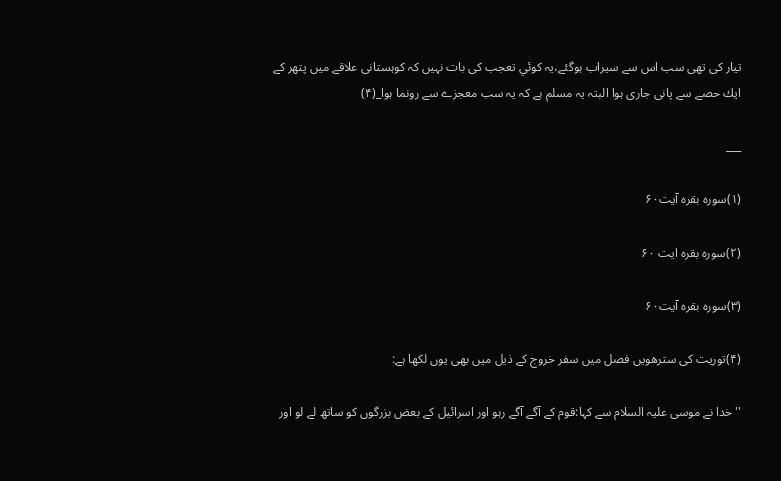تيار كى تھى سب اس سے سيراب ہوگئے،يہ كوئي تعجب كى بات نہيں كہ كوہستانى علاقے ميں پتھر كے ايك حصے سے پانى جارى ہوا البتہ يہ مسلم ہے كہ يہ سب معجزے سے رونما ہوا_(۴)

___

(۱)سورہ بقرہ آيت۶۰

(۲)سورہ بقرہ ايت ۶۰

(۳)سورہ بقرہ آيت۶۰

(۴)توريت كى سترھويں فصل ميں سفر خروج كے ذيل ميں بھى يوں لكھا ہے:

''خدا نے موسى عليہ السلام سے كہا:قوم كے آگے آگے رہو اور اسرائيل كے بعض بزرگوں كو ساتھ لے لو اور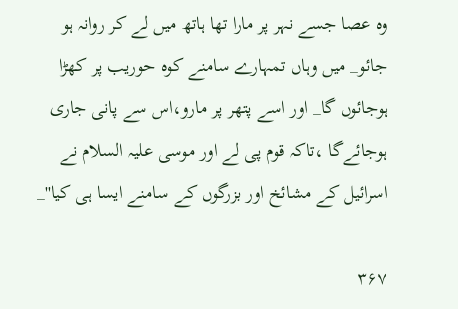وہ عصا جسے نہر پر مارا تھا ہاتھ ميں لے كر روانہ ہو جائو_ ميں وہاں تمہارے سامنے كوہ حوريب پر كھڑا ہوجائوں گا_ اور اسے پتھر پر مارو،اس سے پانى جارى ہوجائےگا ،تاكہ قوم پى لے اور موسى عليہ السلام نے اسرائيل كے مشائخ اور بزرگوں كے سامنے ايسا ہى كيا''_

۳۶۷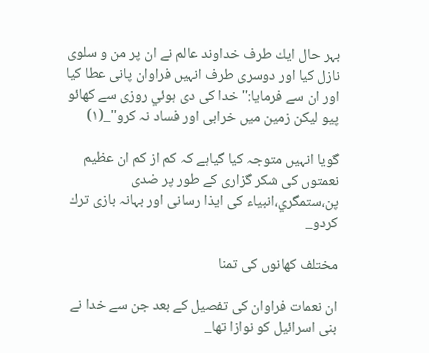بہر حال ايك طرف خداوند عالم نے ان پر من و سلوى نازل كيا اور دوسرى طرف انہيں فراوان پانى عطا كيا اور ان سے فرمايا:''خدا كى دى ہوئي روزى سے كھائو پيو ليكن زمين ميں خرابى اور فساد نہ كرو''_(۱)

گويا انہيں متوجہ كيا گياہے كہ كم از كم ان عظيم نعمتوں كى شكر گزارى كے طور پر ضدى پن،ستمگري،انبياء كى ايذا رسانى اور بہانہ بازى ترك كردو_

مختلف كھانوں كى تمنا

ان نعمات فراوان كى تفصيل كے بعد جن سے خدا نے بنى اسرائيل كو نوازا تھا_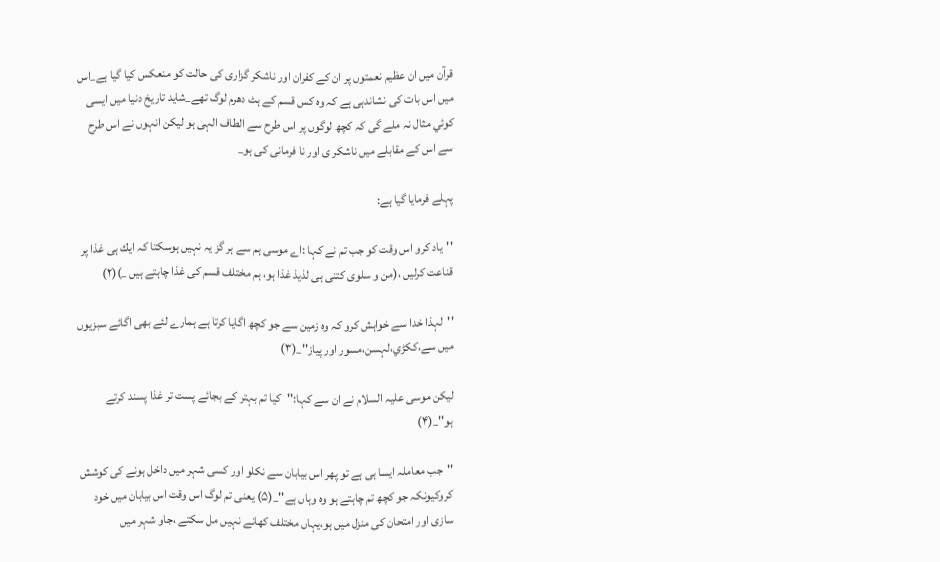قرآن ميں ان عظيم نعمتوں پر ان كے كفران اور ناشكر گزارى كى حالت كو منعكس كيا گيا ہے_اس ميں اس بات كى نشاندہى ہے كہ وہ كس قسم كے ہٹ دھرم لوگ تھے_شايد تاريخ دنيا ميں ايسى كوئي مثال نہ ملے گى كہ كچھ لوگوں پر اس طرح سے الطاف الہى ہو ليكن انہوں نے اس طرح سے اس كے مقابلے ميں ناشكر ى اور نا فرمانى كى ہو_

پہلے فرمايا گيا ہے:

''ياد كرو اس وقت كو جب تم نے كہا :اے موسى ہم سے ہر گز يہ نہيں ہوسكتا كہ ايك ہى غذا پر قناعت كرليں ،(من و سلوى كتنى ہى لذيذ غذا ہو، ہم مختلف قسم كى غذا چاہتے ہيں _)(۲)

''لہذا خدا سے خواہش كرو كہ وہ زمين سے جو كچھ اگايا كرتا ہے ہمارے لئے بھى اگائے سبزيوں ميں سے،ككڑي،لہسن،مسور اور پياز''_(۳)

ليكن موسى عليہ السلام نے ان سے كہا:''كيا تم بہتر كے بجائے پست تر غذا پسند كرتے ہو''_(۴)

''جب معاملہ ايسا ہى ہے تو پھر اس بيابان سے نكلو اور كسى شہر ميں داخل ہونے كى كوشش كروكيونكہ جو كچھ تم چاہتے ہو وہ وہاں ہے''_(۵) يعنى تم لوگ اس وقت اس بيابان ميں خود سازى اور امتحان كى منزل ميں ہو،يہاں مختلف كھانے نہيں مل سكتے ،جاو شہر ميں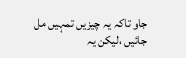جاو تاكہ يہ چيزيں تمہيں مل جائيں ،ليكن يہ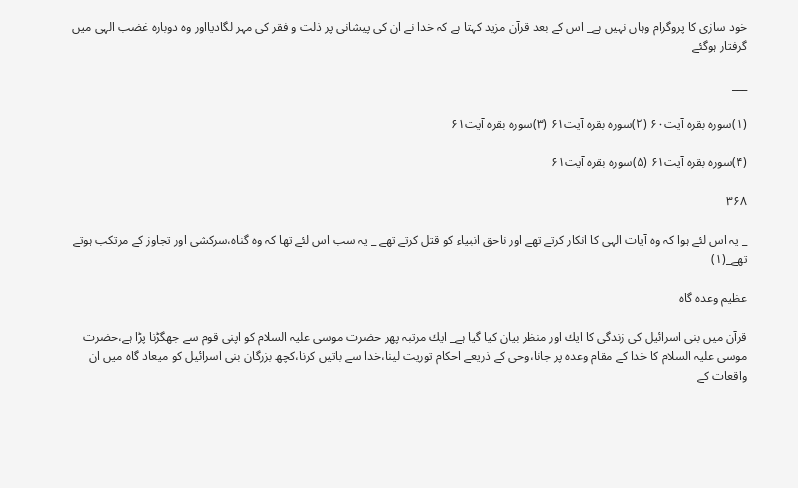خود سازى كا پروگرام وہاں نہيں ہے_ اس كے بعد قرآن مزيد كہتا ہے كہ خدا نے ان كى پيشانى پر ذلت و فقر كى مہر لگاديااور وہ دوبارہ غضب الہى ميں گرفتار ہوگئے

___

(۱)سورہ بقرہ آيت۶۰ (۲)سورہ بقرہ آيت۶۱ (۳)سورہ بقرہ آيت۶۱

(۴)سورہ بقرہ آيت۶۱ (۵)سورہ بقرہ آيت۶۱

۳۶۸

_ يہ اس لئے ہوا كہ وہ آيات الہى كا انكار كرتے تھے اور ناحق انبياء كو قتل كرتے تھے _ يہ سب اس لئے تھا كہ وہ گناہ،سركشى اور تجاوز كے مرتكب ہوتے تھے_(۱)

عظيم وعدہ گاہ

قرآن ميں بنى اسرائيل كى زندگى كا ايك اور منظر بيان كيا گيا ہے_ ايك مرتبہ پھر حضرت موسى عليہ السلام كو اپنى قوم سے جھگڑنا پڑا ہے،حضرت موسى عليہ السلام كا خدا كے مقام وعدہ پر جانا،وحى كے ذريعے احكام توريت لينا،خدا سے باتيں كرنا،كچھ بزرگان بنى اسرائيل كو ميعاد گاہ ميں ان واقعات كے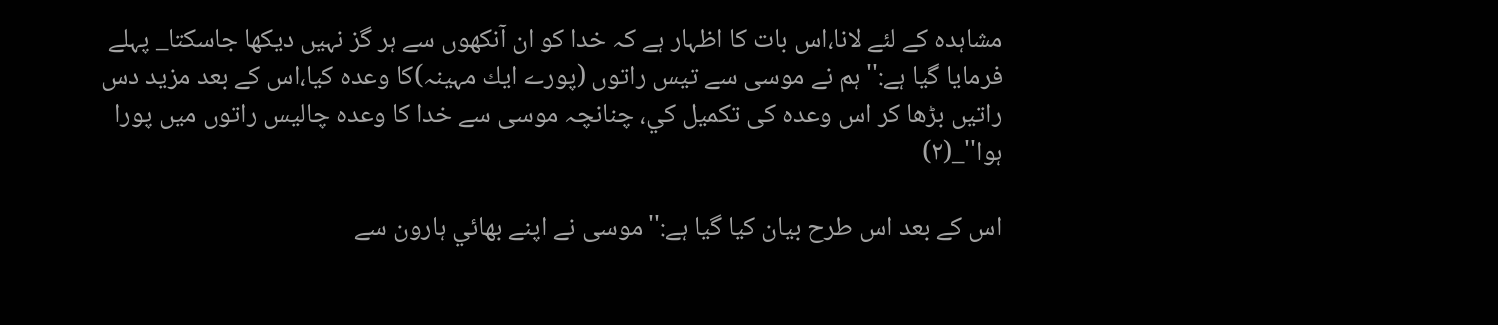مشاہدہ كے لئے لانا،اس بات كا اظہار ہے كہ خدا كو ان آنكھوں سے ہر گز نہيں ديكھا جاسكتا_ پہلے فرمايا گيا ہے:''ہم نے موسى سے تيس راتوں (پورے ايك مہينہ)كا وعدہ كيا،اس كے بعد مزيد دس راتيں بڑھا كر اس وعدہ كى تكميل كي، چنانچہ موسى سے خدا كا وعدہ چاليس راتوں ميں پورا ہوا''_(۲)

اس كے بعد اس طرح بيان كيا گيا ہے:''موسى نے اپنے بھائي ہارون سے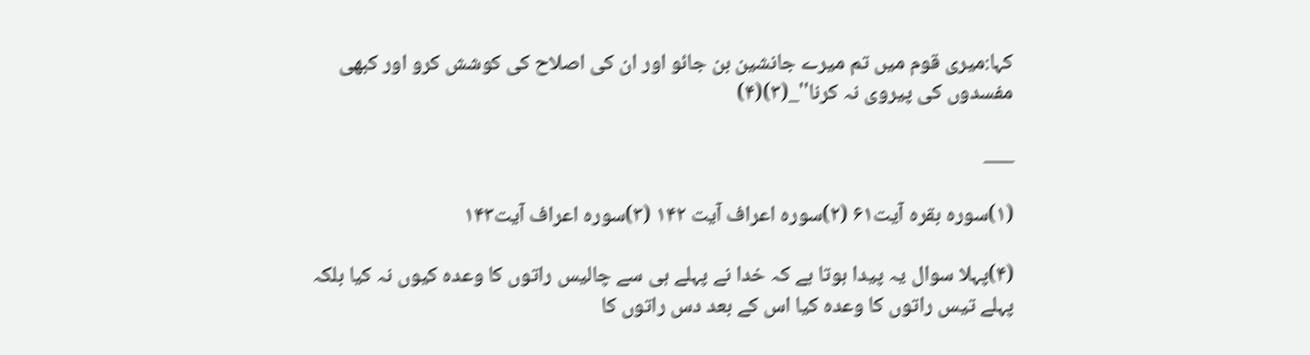كہا:ميرى قوم ميں تم ميرے جانشين بن جائو اور ان كى اصلاح كى كوشش كرو اور كبھى مفسدوں كى پيروى نہ كرنا''_(۳)(۴)

___

(۱)سورہ بقرہ آيت۶۱ (۲)سورہ اعراف آيت ۱۴۲ (۳)سورہ اعراف آيت۱۴۳

(۴)پہلا سوال يہ پيدا ہوتا ہے كہ خدا نے پہلے ہى سے چاليس راتوں كا وعدہ كيوں نہ كيا بلكہ پہلے تيس راتوں كا وعدہ كيا اس كے بعد دس راتوں كا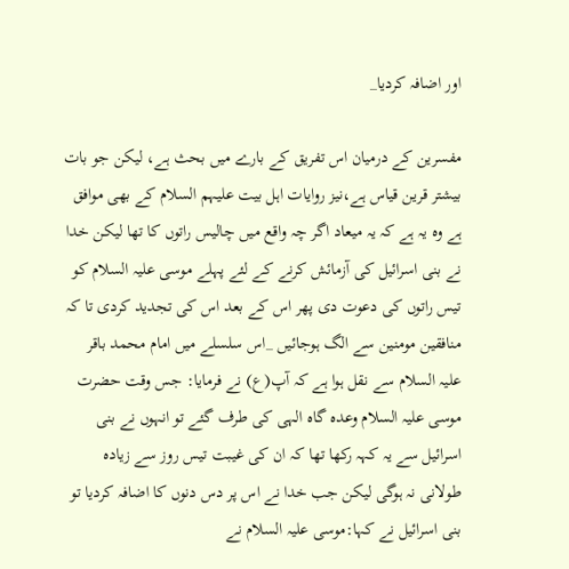اور اضافہ كرديا_

مفسرين كے درميان اس تفريق كے بارے ميں بحث ہے، ليكن جو بات بيشتر قرين قياس ہے،نيز روايات اہل بيت عليہم السلام كے بھى موافق ہے وہ يہ ہے كہ يہ ميعاد اگر چہ واقع ميں چاليس راتوں كا تھا ليكن خدا نے بنى اسرائيل كى آزمائش كرنے كے لئے پہلے موسى عليہ السلام كو تيس راتوں كى دعوت دى پھر اس كے بعد اس كى تجديد كردى تا كہ منافقين مومنين سے الگ ہوجائيں _اس سلسلے ميں امام محمد باقر عليہ السلام سے نقل ہوا ہے كہ آپ(ع) نے فرمايا: جس وقت حضرت موسى عليہ السلام وعدہ گاہ الہى كى طرف گئے تو انہوں نے بنى اسرائيل سے يہ كہہ ركھا تھا كہ ان كى غيبت تيس روز سے زيادہ طولانى نہ ہوگى ليكن جب خدا نے اس پر دس دنوں كا اضافہ كرديا تو بنى اسرائيل نے كہا:موسى عليہ السلام نے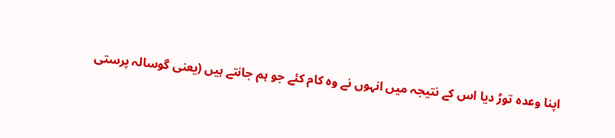اپنا وعدہ توڑ ديا اس كے نتيجہ ميں انہوں نے وہ كام كئے جو ہم جانتے ہيں (يعنى گوسالہ پرستى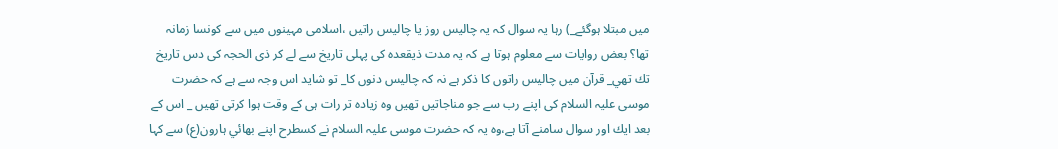ميں مبتلا ہوگئے_) رہا يہ سوال كہ يہ چاليس روز يا چاليس راتيں ،اسلامى مہينوں ميں سے كونسا زمانہ تھا؟ بعض روايات سے معلوم ہوتا ہے كہ يہ مدت ذيقعدہ كى پہلى تاريخ سے لے كر ذى الحجہ كى دس تاريخ تك تھي_ قرآن ميں چاليس راتوں كا ذكر ہے نہ كہ چاليس دنوں كا_ تو شايد اس وجہ سے ہے كہ حضرت موسى عليہ السلام كى اپنے رب سے جو مناجاتيں تھيں وہ زيادہ تر رات ہى كے وقت ہوا كرتى تھيں _ اس كے بعد ايك اور سوال سامنے آتا ہے،وہ يہ كہ حضرت موسى عليہ السلام نے كسطرح اپنے بھائي ہارون(ع) سے كہا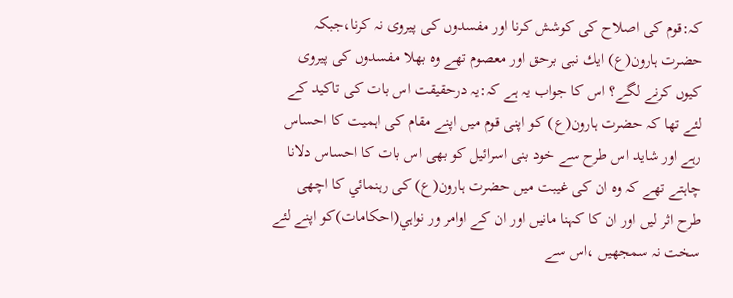كہ:قوم كى اصلاح كى كوشش كرنا اور مفسدوں كى پيروى نہ كرنا،جبكہ حضرت ہارون(ع) ايك نبى برحق اور معصوم تھے وہ بھلا مفسدوں كى پيروى كيوں كرنے لگے؟ اس كا جواب يہ ہے كہ:يہ درحقيقت اس بات كى تاكيد كے لئے تھا كہ حضرت ہارون(ع) كو اپنى قوم ميں اپنے مقام كى اہميت كا احساس رہے اور شايد اس طرح سے خود بنى اسرائيل كو بھى اس بات كا احساس دلانا چاہتے تھے كہ وہ ان كى غيبت ميں حضرت ہارون(ع) كى رہنمائي كا اچھى طرح اثر ليں اور ان كا كہنا مانيں اور ان كے اوامر ور نواہي(احكامات)كو اپنے لئے سخت نہ سمجھيں ،اس سے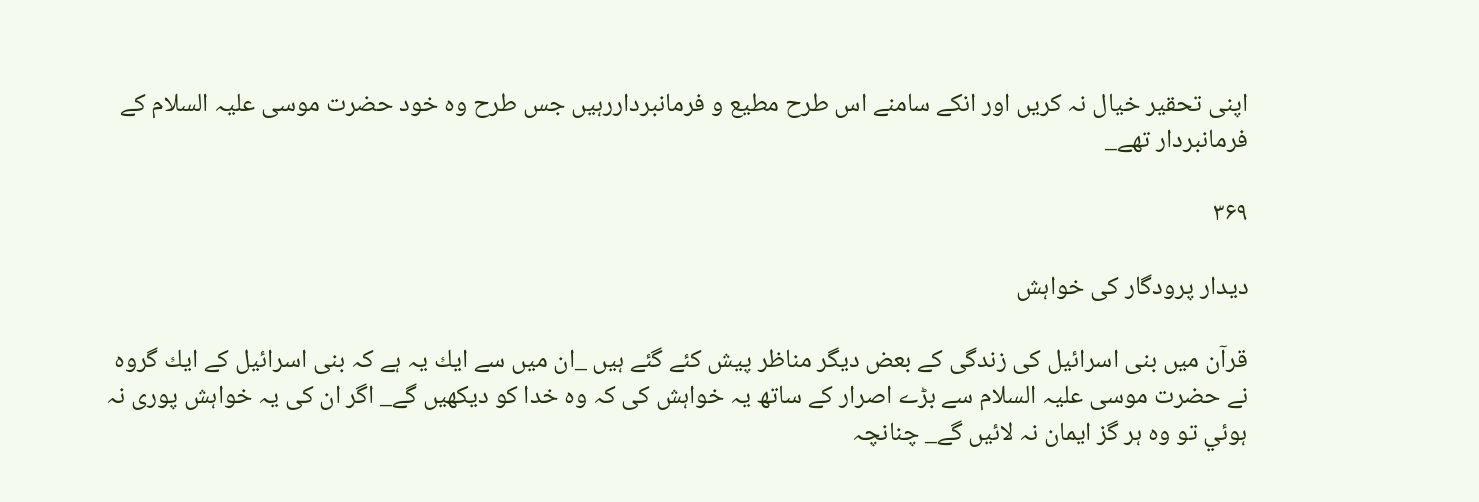اپنى تحقير خيال نہ كريں اور انكے سامنے اس طرح مطيع و فرمانبرداررہيں جس طرح وہ خود حضرت موسى عليہ السلام كے فرمانبردار تھے_

۳۶۹

ديدار پرودگار كى خواہش

قرآن ميں بنى اسرائيل كى زندگى كے بعض ديگر مناظر پيش كئے گئے ہيں _ان ميں سے ايك يہ ہے كہ بنى اسرائيل كے ايك گروہ نے حضرت موسى عليہ السلام سے بڑے اصرار كے ساتھ يہ خواہش كى كہ وہ خدا كو ديكھيں گے_ اگر ان كى يہ خواہش پورى نہ ہوئي تو وہ ہر گز ايمان نہ لائيں گے_ چنانچہ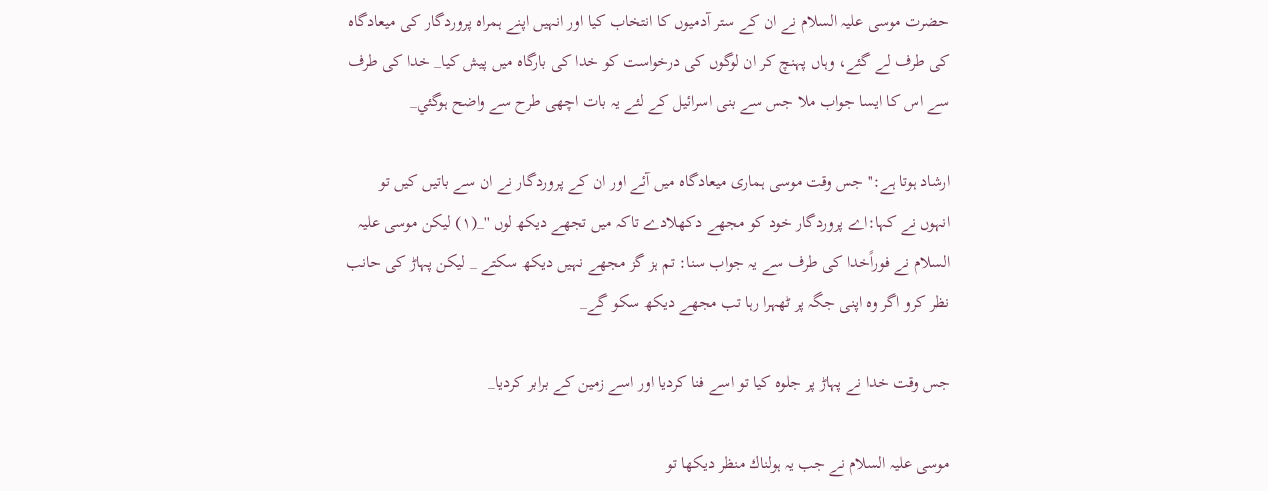حضرت موسى عليہ السلام نے ان كے ستر آدميوں كا انتخاب كيا اور انہيں اپنے ہمراہ پروردگار كى ميعادگاہ كى طرف لے گئے، وہاں پہنچ كر ان لوگوں كى درخواست كو خدا كى بارگاہ ميں پيش كيا_ خدا كى طرف سے اس كا ايسا جواب ملا جس سے بنى اسرائيل كے لئے يہ بات اچھى طرح سے واضح ہوگئي_

ارشاد ہوتا ہے:'' جس وقت موسى ہمارى ميعادگاہ ميں آئے اور ان كے پروردگار نے ان سے باتيں كيں تو انہوں نے كہا:اے پروردگار خود كو مجھے دكھلادے تاكہ ميں تجھے ديكھ لوں ''_(۱) ليكن موسى عليہ السلام نے فوراًخدا كى طرف سے يہ جواب سنا: تم ہز گز مجھے نہيں ديكھ سكتے _ ليكن پہاڑ كى حانب نظر كرو اگر وہ اپنى جگہ پر ٹھہرا رہا تب مجھے ديكھ سكو گے_

جس وقت خدا نے پہاڑ پر جلوہ كيا تو اسے فنا كرديا اور اسے زمين كے برابر كرديا_

موسى عليہ السلام نے جب يہ ہولناك منظر ديكھا تو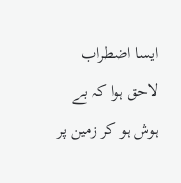ايسا اضطراب لاحق ہوا كہ بے ہوش ہو كر زمين پر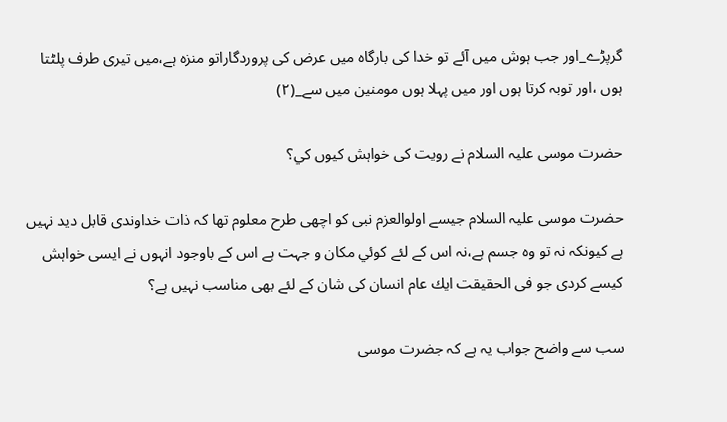گرپڑے_اور جب ہوش ميں آئے تو خدا كى بارگاہ ميں عرض كى پروردگاراتو منزہ ہے،ميں تيرى طرف پلٹتا ہوں ،اور توبہ كرتا ہوں اور ميں پہلا ہوں مومنين ميں سے_(۲)

حضرت موسى عليہ السلام نے رويت كى خواہش كيوں كي؟

حضرت موسى عليہ السلام جيسے اولوالعزم نبى كو اچھى طرح معلوم تھا كہ ذات خداوندى قابل ديد نہيں ہے كيونكہ نہ تو وہ جسم ہے،نہ اس كے لئے كوئي مكان و جہت ہے اس كے باوجود انہوں نے ايسى خواہش كيسے كردى جو فى الحقيقت ايك عام انسان كى شان كے لئے بھى مناسب نہيں ہے؟

سب سے واضح جواب يہ ہے كہ جضرت موسى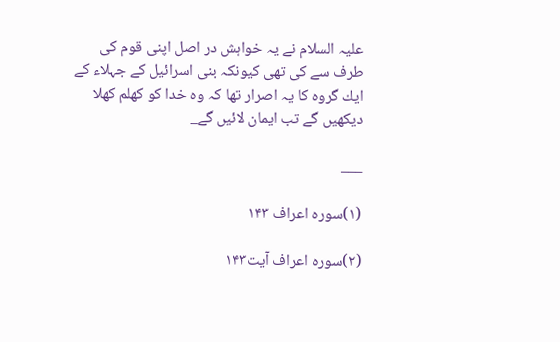عليہ السلام نے يہ خواہش در اصل اپنى قوم كى طرف سے كى تھى كيونكہ بنى اسرائيل كے جہلاء كے ايك گروہ كا يہ اصرار تھا كہ وہ خدا كو كھلم كھلا ديكھيں گے تب ايمان لائيں گے_

___

(۱)سورہ اعراف ۱۴۳

(۲)سورہ اعراف آيت۱۴۳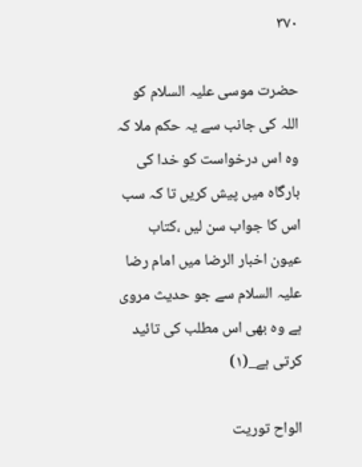۳۷۰

حضرت موسى عليہ السلام كو اللہ كى جانب سے يہ حكم ملا كہ وہ اس درخواست كو خدا كى بارگاہ ميں پيش كريں تا كہ سب اس كا جواب سن ليں ،كتاب عيون اخبار الرضا ميں امام رضا عليہ السلام سے جو حديث مروى ہے وہ بھى اس مطلب كى تائيد كرتى ہے_(۱)

الواح توريت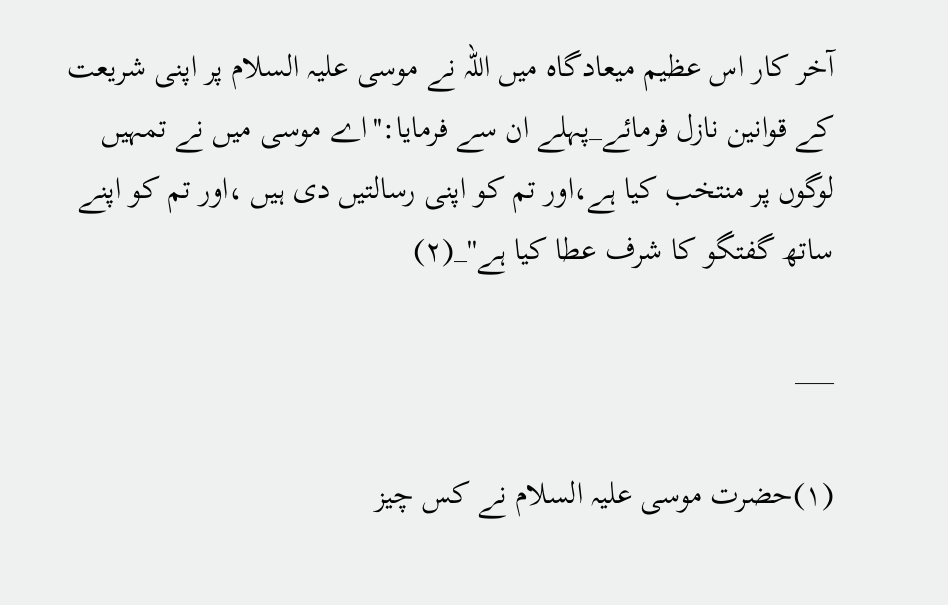آخر كار اس عظيم ميعادگاہ ميں اللہ نے موسى عليہ السلام پر اپنى شريعت كے قوانين نازل فرمائے_پہلے ان سے فرمايا:''اے موسى ميں نے تمہيں لوگوں پر منتخب كيا ہے،اور تم كو اپنى رسالتيں دى ہيں ،اور تم كو اپنے ساتھ گفتگو كا شرف عطا كيا ہے''_(۲)

___

(۱)حضرت موسى عليہ السلام نے كس چيز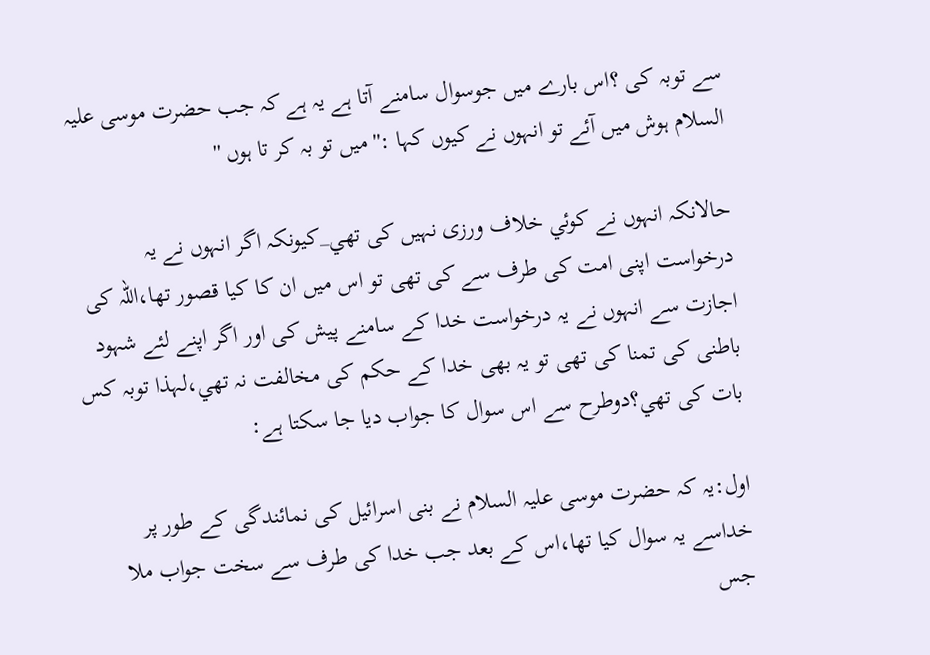سے توبہ كى ؟اس بارے ميں جوسوال سامنے آتا ہے يہ ہے كہ جب حضرت موسى عليہ السلام ہوش ميں آئے تو انہوں نے كيوں كہا :''ميں تو بہ كر تا ہوں ''

حالانكہ انہوں نے كوئي خلاف ورزى نہيں كى تھي_كيونكہ اگر انہوں نے يہ درخواست اپنى امت كى طرف سے كى تھى تو اس ميں ان كا كيا قصور تھا،اللہ كى اجازت سے انہوں نے يہ درخواست خدا كے سامنے پيش كى اور اگر اپنے لئے شہود باطنى كى تمنا كى تھى تو يہ بھى خدا كے حكم كى مخالفت نہ تھي،لہذا توبہ كس بات كى تھي؟دوطرح سے اس سوال كا جواب ديا جا سكتا ہے:

اول:يہ كہ حضرت موسى عليہ السلام نے بنى اسرائيل كى نمائندگى كے طور پر خداسے يہ سوال كيا تھا،اس كے بعد جب خدا كى طرف سے سخت جواب ملا جس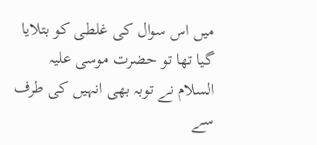ميں اس سوال كى غلطى كو بتلايا گيا تھا تو حضرت موسى عليہ السلام نے توبہ بھى انہيں كى طرف سے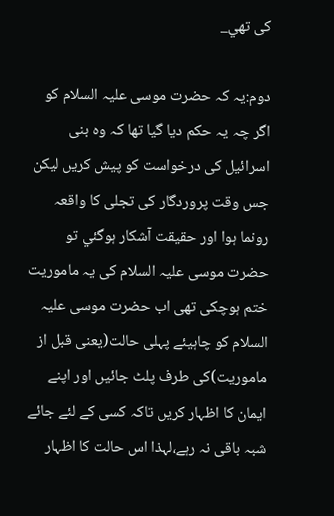كى تھي_

دوم:يہ كہ حضرت موسى عليہ السلام كو اگر چہ يہ حكم ديا گيا تھا كہ وہ بنى اسرائيل كى درخواست كو پيش كريں ليكن جس وقت پروردگار كى تجلى كا واقعہ رونما ہوا اور حقيقت آشكار ہوگئي تو حضرت موسى عليہ السلام كى يہ ماموريت ختم ہوچكى تھى اب حضرت موسى عليہ السلام كو چاہيئے پہلى حالت(يعنى قبل از ماموريت)كى طرف پلٹ جائيں اور اپنے ايمان كا اظہار كريں تاكہ كسى كے لئے جائے شبہ باقى نہ رہے،لہذا اس حالت كا اظہار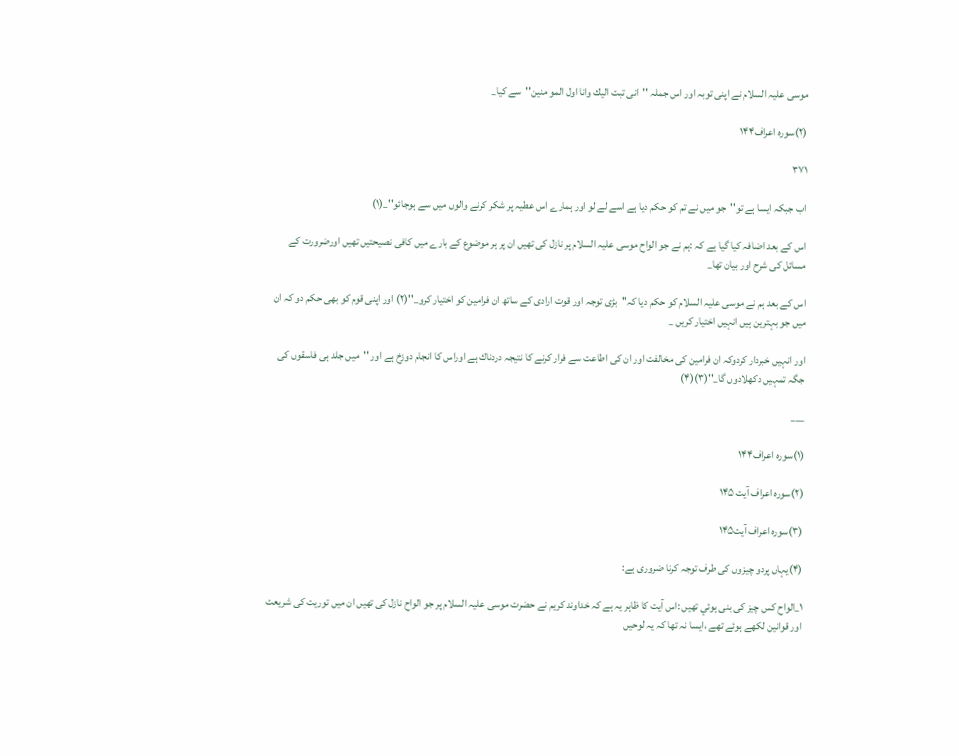موسى عليہ السلام نے اپنى توبہ اور اس جملہ ''انى تبت اليك وانا اول المو منين''سے كيا_

(۲)سورہ اعراف۱۴۴

۳۷۱

اب جبكہ ايسا ہے تو''جو ميں نے تم كو حكم ديا ہے اسے لے لو اور ہمارے اس عطيہ پر شكر كرنے والوں ميں سے ہوجائو''_(۱)

اس كے بعد اضافہ كيا گيا ہے كہ :ہم نے جو الواح موسى عليہ السلام پر نازل كى تھيں ان پر ہر موضوع كے بارے ميں كافى نصيحتيں تھيں اورضرورت كے مسائل كى شرح اور بيان تھا_

اس كے بعد ہم نے موسى عليہ السلام كو حكم ديا كہ''بڑى توجہ اور قوت ارادى كے ساتھ ان فرامين كو اختيار كرو_''(۲) اور اپنى قوم كو بھى حكم دو كہ ان ميں جو بہترين ہيں انہيں اختيار كريں _

اور انہيں خبردار كردوكہ ان فرامين كى مخالفت اور ان كى اطاعت سے فرار كرنے كا نتيجہ دردناك ہے اوراس كا انجام دوزخ ہے اور ''ميں جلد ہى فاسقوں كى جگہ تمہيں دكھلادوں گا_''(۳)(۴)

___

(۱)سورہ اعراف۱۴۴

(۲)سورہ اعراف آيت ۱۴۵

(۳)سورہ اعراف آيت۱۴۵

(۴)يہاں پردو چيزوں كى طرف توجہ كرنا ضرورى ہے:

۱_الواح كس چيز كى بنى ہوئي تھيں :اس آيت كا ظاہر يہ ہے كہ خداوند كريم نے حضرت موسى عليہ السلام پر جو الواح نازل كى تھيں ان ميں توريت كى شريعت اور قوانين لكھے ہوئے تھے ،ايسا نہ تھا كہ يہ لوحيں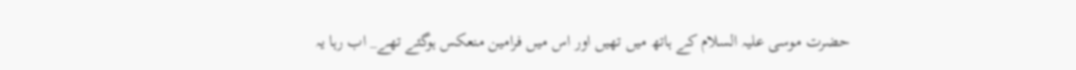حضرت موسى عليہ السلام كے ہاتھ ميں تھيں اور اس ميں فرامين منعكس ہوگئے تھے_ اب رہا يہ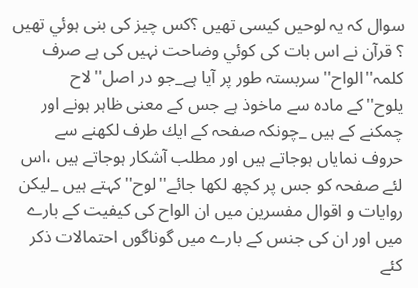سوال كہ يہ لوحيں كيسى تھيں ؟كس چيز كى بنى ہوئي تھيں ؟ قرآن نے اس بات كى كوئي وضاحت نہيں كى ہے صرف كلمہ''الواح'' سربستہ طور پر آيا ہے_جو در اصل''لاح يلوح''كے مادہ سے ماخوذ ہے جس كے معنى ظاہر ہونے اور چمكنے كے ہيں _چونكہ صفحہ كے ايك طرف لكھنے سے حروف نماياں ہوجاتے ہيں اور مطلب آشكار ہوجاتے ہيں ،اس لئے صفحہ كو جس پر كچھ لكھا جائے''لوح''كہتے ہيں _ليكن روايات و اقوال مفسرين ميں ان الواح كى كيفيت كے بارے ميں اور ان كى جنس كے بارے ميں گوناگوں احتمالات ذكر كئے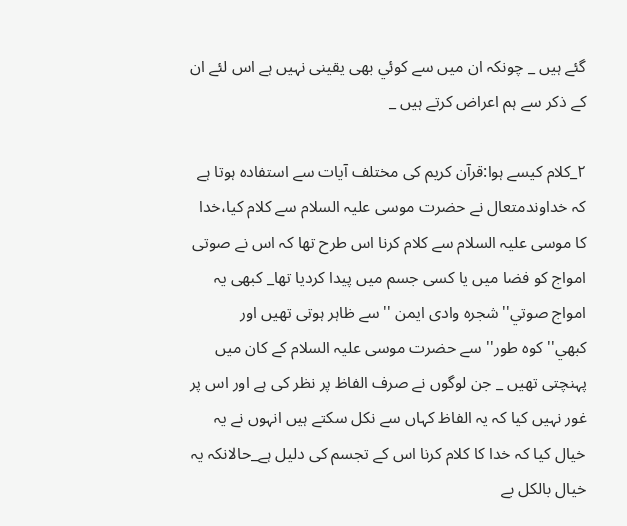گئے ہيں _ چونكہ ان ميں سے كوئي بھى يقينى نہيں ہے اس لئے ان كے ذكر سے ہم اعراض كرتے ہيں _

۲_كلام كيسے ہوا:قرآن كريم كى مختلف آيات سے استفادہ ہوتا ہے كہ خداوندمتعال نے حضرت موسى عليہ السلام سے كلام كيا،خدا كا موسى عليہ السلام سے كلام كرنا اس طرح تھا كہ اس نے صوتى امواج كو فضا ميں يا كسى جسم ميں پيدا كرديا تھا_ كبھى يہ امواج صوتي''شجرہ وادى ايمن ''سے ظاہر ہوتى تھيں اور كبھي''كوہ طور'' سے حضرت موسى عليہ السلام كے كان ميں پہنچتى تھيں _ جن لوگوں نے صرف الفاظ پر نظر كى ہے اور اس پر غور نہيں كيا كہ يہ الفاظ كہاں سے نكل سكتے ہيں انہوں نے يہ خيال كيا كہ خدا كا كلام كرنا اس كے تجسم كى دليل ہے_حالانكہ يہ خيال بالكل بے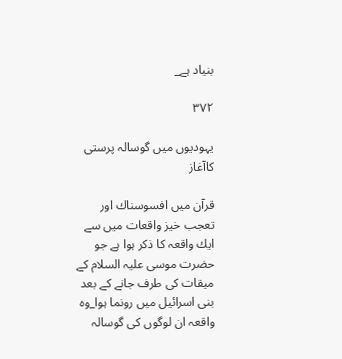بنياد ہے_

۳۷۲

يہوديوں ميں گوسالہ پرستى كاآغاز

قرآن ميں افسوسناك اور تعجب خيز واقعات ميں سے ايك واقعہ كا ذكر ہوا ہے جو حضرت موسى عليہ السلام كے ميقات كى طرف جانے كے بعد بنى اسرائيل ميں رونما ہوا_وہ واقعہ ان لوگوں كى گوسالہ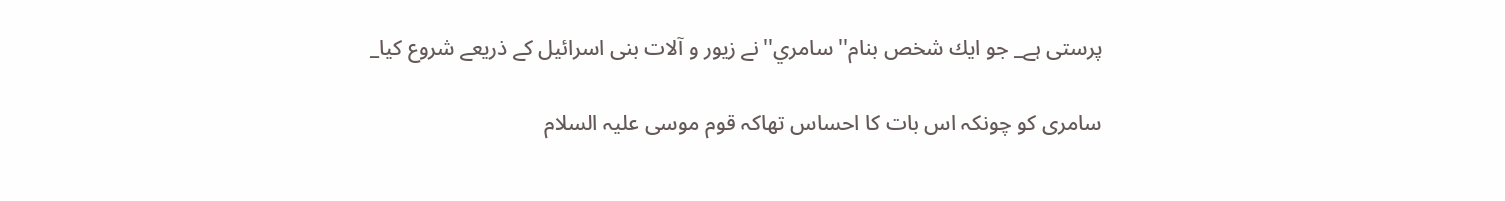پرستى ہے_ جو ايك شخص بنام''سامري''نے زيور و آلات بنى اسرائيل كے ذريعے شروع كيا_

سامرى كو چونكہ اس بات كا احساس تھاكہ قوم موسى عليہ السلام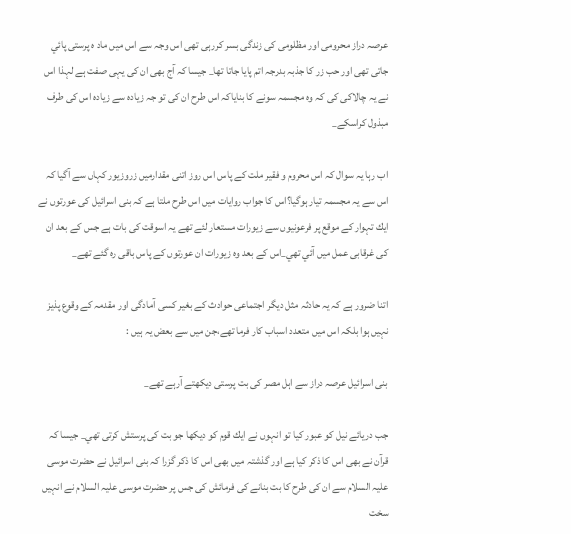عرصہ دراز محرومى اور مظلومى كى زندگى بسر كررہى تھى اس وجہ سے اس ميں ماد ہ پرستى پائي جاتى تھى اور حب زر كا جذبہ بدرجہ اتم پايا جاتا تھا_ جيسا كہ آج بھى ان كى يہى صفت ہے لہذا اس نے يہ چالاكى كى كہ وہ مجسمہ سونے كا بناياكہ اس طرح ان كى تو جہ زيادہ سے زيادہ اس كى طرف مبذول كراسكے_

اب رہا يہ سوال كہ اس محروم و فقير ملت كے پاس اس روز اتنى مقدارميں زروزيور كہاں سے آگيا كہ اس سے يہ مجسمہ تيار ہوگيا؟اس كا جواب روايات ميں اس طرح ملتا ہے كہ بنى اسرائيل كى عورتوں نے ايك تہوار كے موقع پر فرعونيوں سے زيورات مستعار لئے تھے يہ اسوقت كى بات ہے جس كے بعد ان كى غرقابى عمل ميں آئي تھي_اس كے بعد وہ زيورات ان عورتوں كے پاس باقى رہ گئے تھے_

اتنا ضرور ہے كہ يہ حادثہ مثل ديگر اجتماعى حوادث كے بغير كسى آمادگى اور مقدمہ كے وقوع پذيز نہيں ہوا بلكہ اس ميں متعدد اسباب كار فرما تھے،جن ميں سے بعض يہ ہيں :

بنى اسرائيل عرصہ دراز سے اہل مصر كى بت پرستى ديكھتے آرہے تھے_

جب دريائے نيل كو عبور كيا تو انہوں نے ايك قوم كو ديكھا جو بت كى پرستش كرتى تھي_ جيسا كہ قرآن نے بھى اس كا ذكر كيا ہے اور گذشتہ ميں بھى اس كا ذكر گزرا كہ بنى اسرائيل نے حضرت موسى عليہ السلام سے ان كى طرح كا بت بنانے كى فرمائش كى جس پر حضرت موسى عليہ السلام نے انہيں سخت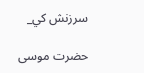سرزنش كي_

حضرت موسى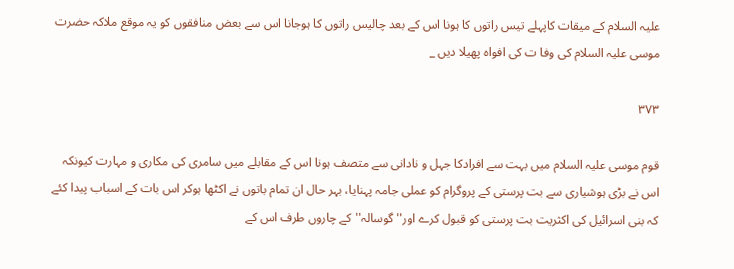عليہ السلام كے ميقات كاپہلے تيس راتوں كا ہونا اس كے بعد چاليس راتوں كا ہوجانا اس سے بعض منافقوں كو يہ موقع ملاكہ حضرت موسى عليہ السلام كى وفا ت كى افواہ پھيلا ديں _

۳۷۳

قوم موسى عليہ السلام ميں بہت سے افرادكا جہل و نادانى سے متصف ہونا اس كے مقابلے ميں سامرى كى مكارى و مہارت كيونكہ اس نے بڑى ہوشيارى سے بت پرستى كے پروگرام كو عملى جامہ پہنايا، بہر حال ان تمام باتوں نے اكٹھا ہوكر اس بات كے اسباب پيدا كئے كہ بنى اسرائيل كى اكثريت بت پرستى كو قبول كرے اور''گوسالہ''كے چاروں طرف اس كے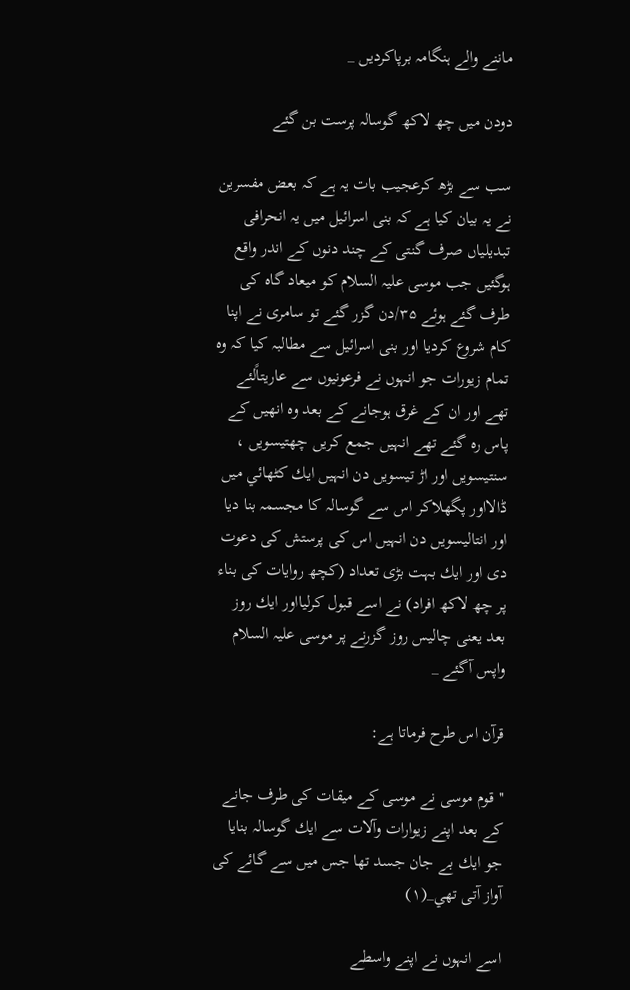ماننے والے ہنگامہ برپاكرديں _

دودن ميں چھ لاكھ گوسالہ پرست بن گئے

سب سے بڑھ كرعجيب بات يہ ہے كہ بعض مفسرين نے يہ بيان كيا ہے كہ بنى اسرائيل ميں يہ انحرافى تبديلياں صرف گنتى كے چند دنوں كے اندر واقع ہوگئيں جب موسى عليہ السلام كو ميعاد گاہ كى طرف گئے ہوئے ۳۵/دن گزر گئے تو سامرى نے اپنا كام شروع كرديا اور بنى اسرائيل سے مطالبہ كيا كہ وہ تمام زيورات جو انہوں نے فرعونيوں سے عاريتاًلئے تھے اور ان كے غرق ہوجانے كے بعد وہ انھيں كے پاس رہ گئے تھے انہيں جمع كريں چھتيسويں ، سنتيسويں اور اڑ تيسويں دن انہيں ايك كٹھائي ميں ڈالااور پگھلاكر اس سے گوسالہ كا مجسمہ بنا ديا اور انتاليسويں دن انہيں اس كى پرستش كى دعوت دى اور ايك بہت بڑى تعداد (كچھ روايات كى بناء پر چھ لاكھ افراد) نے اسے قبول كرليااور ايك روز بعد يعنى چاليس روز گزرنے پر موسى عليہ السلام واپس آگئے _

قرآن اس طرح فرماتا ہے:

''قوم موسى نے موسى كے ميقات كى طرف جانے كے بعد اپنے زيوارات وآلات سے ايك گوسالہ بنايا جو ايك بے جان جسد تھا جس ميں سے گائے كى آواز آتى تھي_(۱)

اسے انہوں نے اپنے واسطے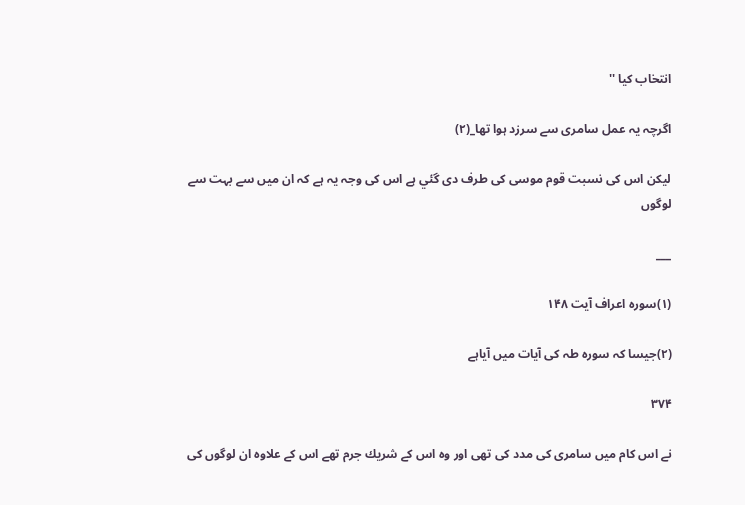انتخاب كيا ''

اگرچہ يہ عمل سامرى سے سرزد ہوا تھا_(۲)

ليكن اس كى نسبت قوم موسى كى طرف دى گئي ہے اس كى وجہ يہ ہے كہ ان ميں سے بہت سے لوگوں

___

(۱)سورہ اعراف آيت ۱۴۸

(۲)جيسا كہ سورہ طہ كى آيات ميں آياہے

۳۷۴

نے اس كام ميں سامرى كى مدد كى تھى اور وہ اس كے شريك جرم تھے اس كے علاوہ ان لوگوں كى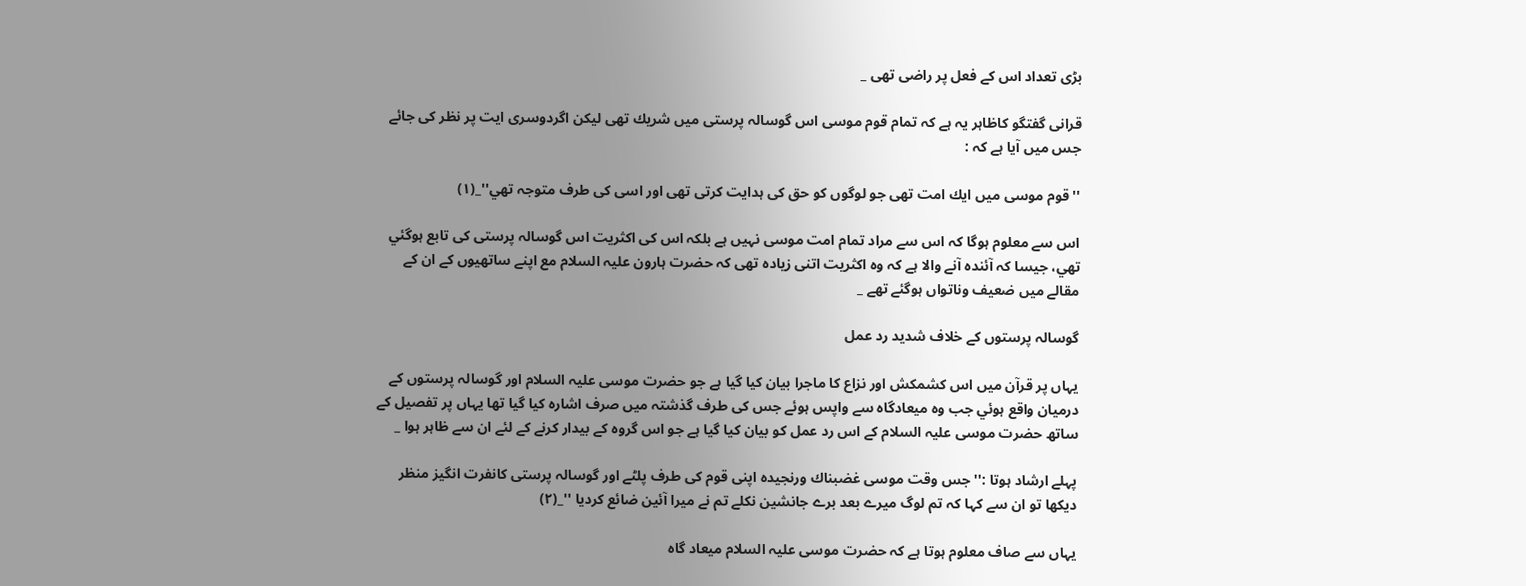بڑى تعداد اس كے فعل پر راضى تھى _

قرانى گفتگو كاظاہر يہ ہے كہ تمام قوم موسى اس گوسالہ پرستى ميں شريك تھى ليكن اگردوسرى ايت پر نظر كى جائے جس ميں آيا ہے كہ :

''قوم موسى ميں ايك امت تھى جو لوگوں كو حق كى ہدايت كرتى تھى اور اسى كى طرف متوجہ تھي''_(۱)

اس سے معلوم ہوگا كہ اس سے مراد تمام امت موسى نہيں ہے بلكہ اس كى اكثريت اس گوسالہ پرستى كى تابع ہوگئي تھي، جيسا كہ آئندہ آنے والا ہے كہ وہ اكثريت اتنى زيادہ تھى كہ حضرت ہارون عليہ السلام مع اپنے ساتھيوں كے ان كے مقالے ميں ضعيف وناتواں ہوگئے تھے _

گوسالہ پرستوں كے خلاف شديد رد عمل

يہاں پر قرآن ميں اس كشمكش اور نزاع كا ماجرا بيان كيا گيا ہے جو حضرت موسى عليہ السلام اور گوسالہ پرستوں كے درميان واقع ہوئي جب وہ ميعادگاہ سے واپس ہوئے جس كى طرف گذشتہ ميں صرف اشارہ كيا گيا تھا يہاں پر تفصيل كے ساتھ حضرت موسى عليہ السلام كے اس رد عمل كو بيان كيا گيا ہے جو اس گروہ كے بيدار كرنے كے لئے ان سے ظاہر ہوا _

پہلے ارشاد ہوتا :'' جس وقت موسى غضبناك ورنجيدہ اپنى قوم كى طرف پلٹے اور گوسالہ پرستى كانفرت انگيز منظر ديكھا تو ان سے كہا كہ تم لوگ ميرے بعد برے جانشين نكلے تم نے ميرا آئين ضائع كرديا ''_(۲)

يہاں سے صاف معلوم ہوتا ہے كہ حضرت موسى عليہ السلام ميعاد گاہ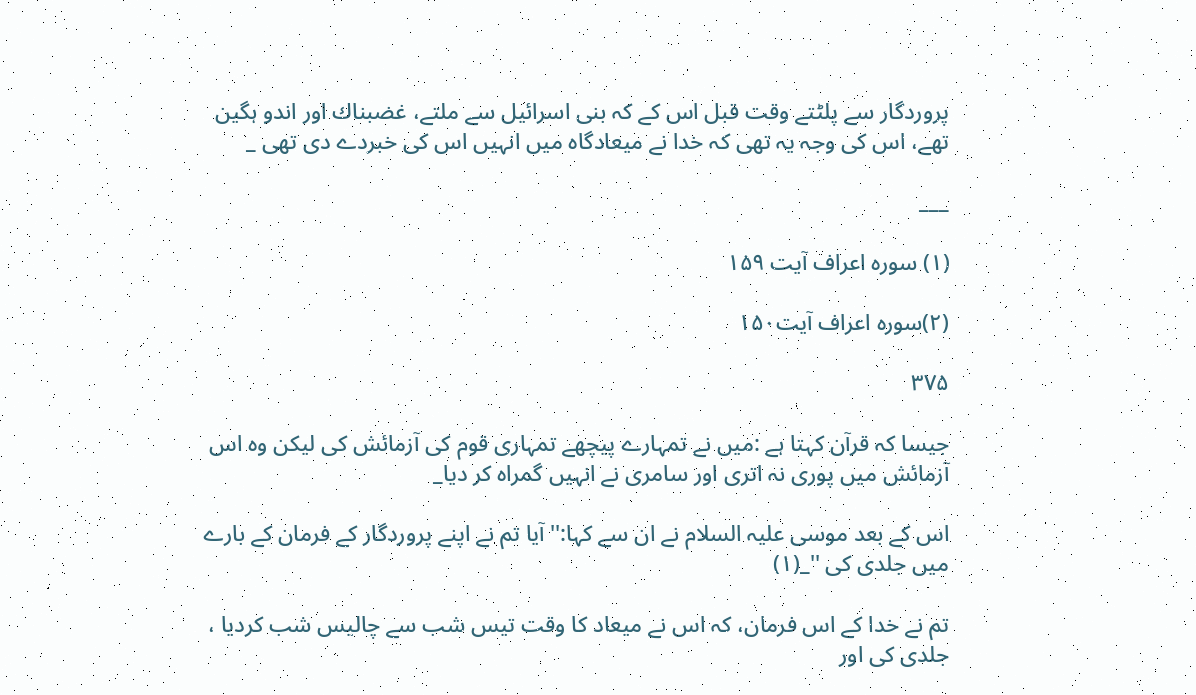پروردگار سے پلٹتے وقت قبل اس كے كہ بنى اسرائيل سے ملتے، غضبناك اور اندو ہگين تھے، اس كى وجہ يہ تھى كہ خدا نے ميعادگاہ ميں انہيں اس كى خبردے دى تھى _

___

(۱) سورہ اعراف آيت ۱۵۹

(۲)سورہ اعراف آيت۱۵۰

۳۷۵

جيسا كہ قرآن كہتا ہے :ميں نے تمہارے پيچھے تمہارى قوم كى آزمائش كى ليكن وہ اس آزمائش ميں پورى نہ اترى اور سامرى نے انہيں گمراہ كر ديا_

اس كے بعد موسى عليہ السلام نے ان سے كہا:'' آيا تم نے اپنے پروردگار كے فرمان كے بارے ميں جلدى كى ''_(۱)

تم نے خدا كے اس فرمان، كہ اس نے ميعاد كا وقت تيس شب سے چاليس شب كرديا ، جلدى كى اور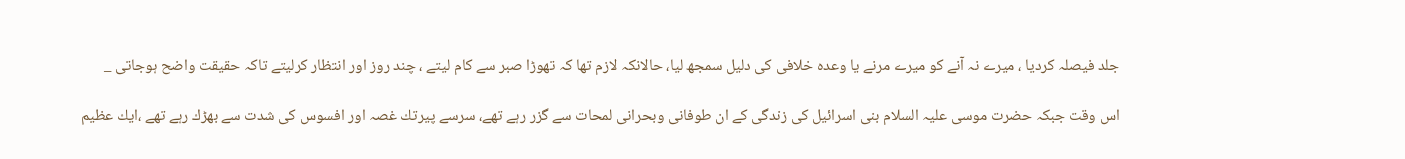جلد فيصلہ كرديا ، ميرے نہ آنے كو ميرے مرنے يا وعدہ خلافى كى دليل سمجھ ليا، حالانكہ لازم تھا كہ تھوڑا صبر سے كام ليتے ، چند روز اور انتظار كرليتے تاكہ حقيقت واضح ہوجاتى _

اس وقت جبكہ حضرت موسى عليہ السلام بنى اسرائيل كى زندگى كے ان طوفانى وبحرانى لمحات سے گزر رہے تھے، سرسے پيرتك غصہ اور افسوس كى شدت سے بھڑك رہے تھے ،ايك عظيم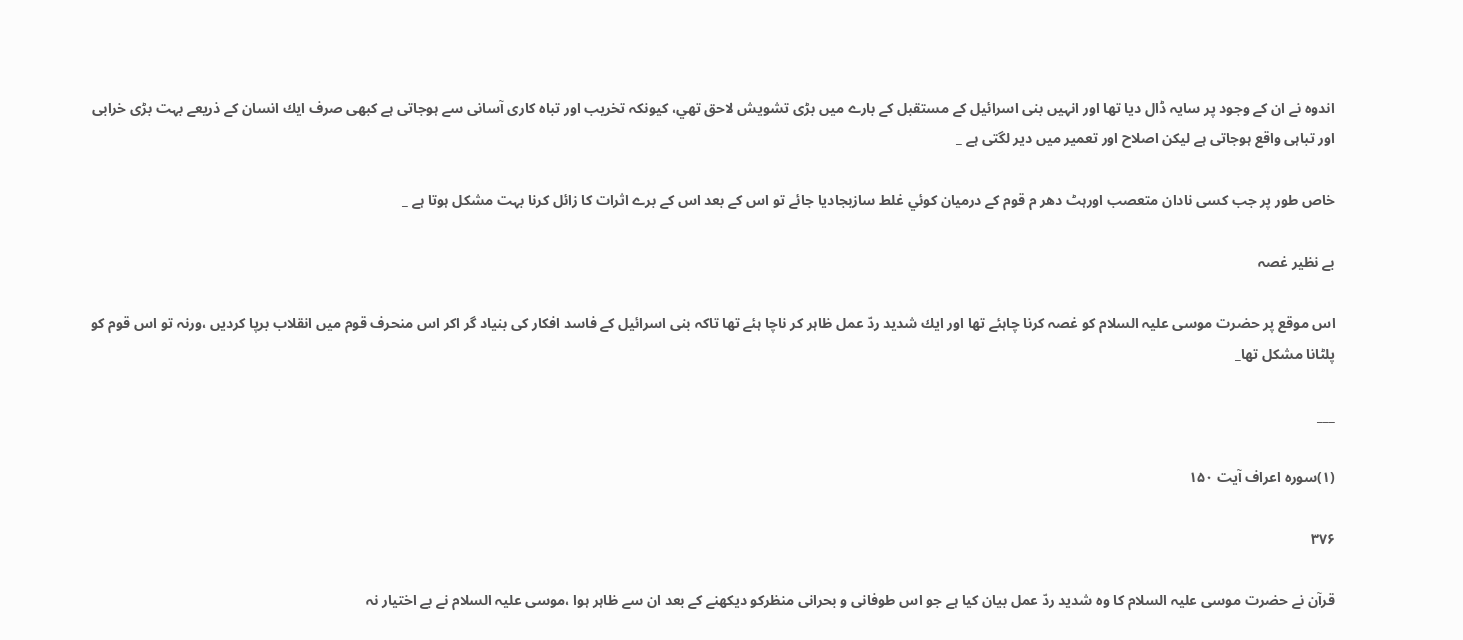اندوہ نے ان كے وجود پر سايہ ڈال ديا تھا اور انہيں بنى اسرائيل كے مستقبل كے بارے ميں بڑى تشويش لاحق تھي، كيونكہ تخريب اور تباہ كارى آسانى سے ہوجاتى ہے كبھى صرف ايك انسان كے ذريعے بہت بڑى خرابى اور تباہى واقع ہوجاتى ہے ليكن اصلاح اور تعمير ميں دير لگتى ہے _

خاص طور پر جب كسى نادان متعصب اورہٹ دھر م قوم كے درميان كوئي غلط سازبجاديا جائے تو اس كے بعد اس كے برے اثرات كا زائل كرنا بہت مشكل ہوتا ہے _

بے نظير غصہ

اس موقع پر حضرت موسى عليہ السلام كو غصہ كرنا چاہئے تھا اور ايك شديد ردّ عمل ظاہر كر ناچا ہئے تھا تاكہ بنى اسرائيل كے فاسد افكار كى بنياد گر اكر اس منحرف قوم ميں انقلاب برپا كرديں ،ورنہ تو اس قوم كو پلٹانا مشكل تھا_

___

(۱)سورہ اعراف آيت ۱۵۰

۳۷۶

قرآن نے حضرت موسى عليہ السلام كا وہ شديد ردّ عمل بيان كيا ہے جو اس طوفانى و بحرانى منظركو ديكھنے كے بعد ان سے ظاہر ہوا ،موسى عليہ السلام نے بے اختيار نہ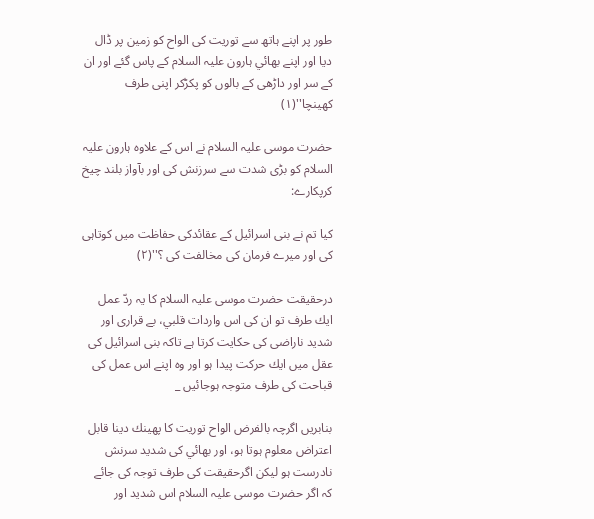طور پر اپنے ہاتھ سے توريت كى الواح كو زمين پر ڈال ديا اور اپنے بھائي ہارون عليہ السلام كے پاس گئے اور ان كے سر اور داڑھى كے بالوں كو پكڑكر اپنى طرف كھينچا''(۱)

حضرت موسى عليہ السلام نے اس كے علاوہ ہارون عليہ السلام كو بڑى شدت سے سرزنش كى اور بآواز بلند چيخ كرپكارے:

كيا تم نے بنى اسرائيل كے عقائدكى حفاظت ميں كوتاہى كى اور ميرے فرمان كى مخالفت كى ؟''(۲)

درحقيقت حضرت موسى عليہ السلام كا يہ ردّ عمل ايك طرف تو ان كى اس واردات قلبي، بے قرارى اور شديد ناراضى كى حكايت كرتا ہے تاكہ بنى اسرائيل كى عقل ميں ايك حركت پيدا ہو اور وہ اپنے اس عمل كى قباحت كى طرف متوجہ ہوجائيں _

بنابريں اگرچہ بالفرض الواح توريت كا پھينك دينا قابل اعتراض معلوم ہوتا ہو، اور بھائي كى شديد سرنش نادرست ہو ليكن اگرحقيقت كى طرف توجہ كى جائے كہ اگر حضرت موسى عليہ السلام اس شديد اور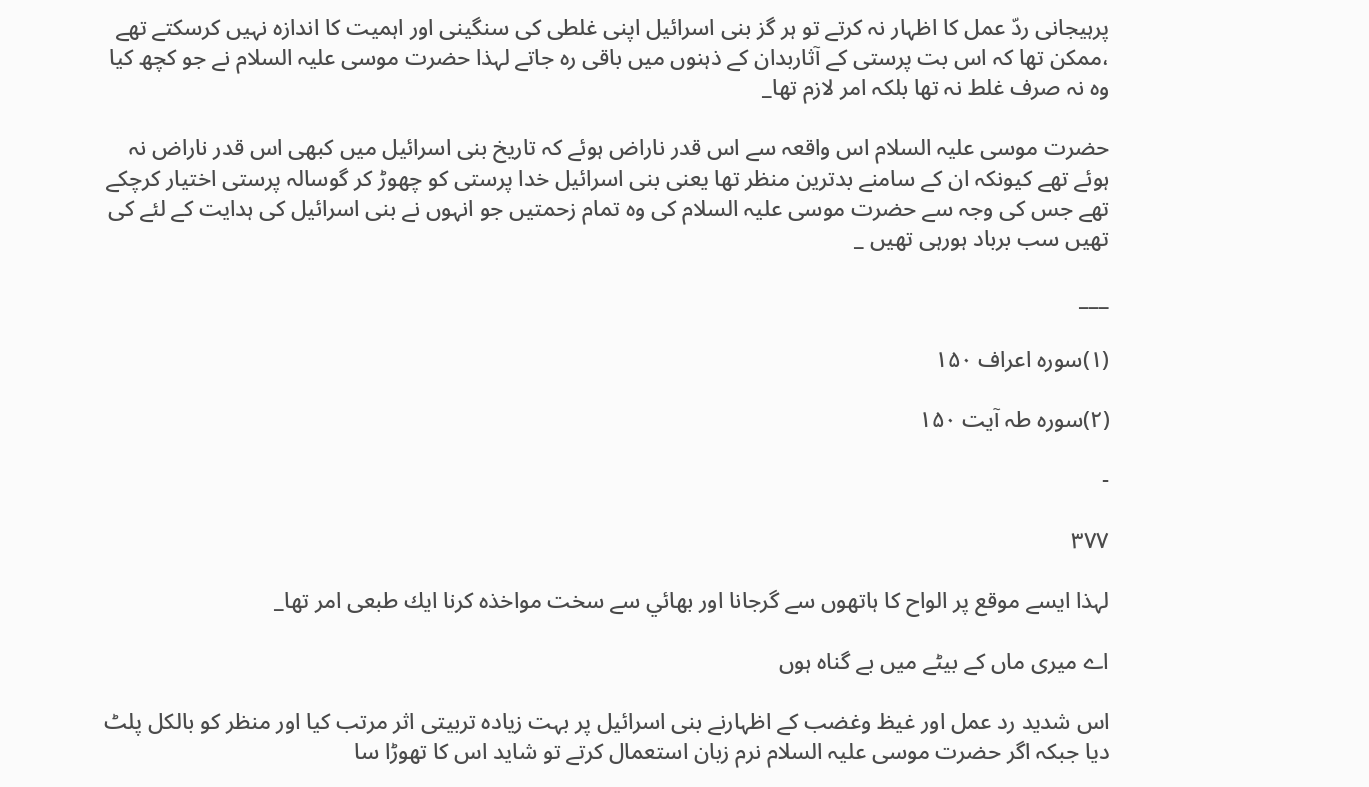پرہيجانى ردّ عمل كا اظہار نہ كرتے تو ہر گز بنى اسرائيل اپنى غلطى كى سنگينى اور اہميت كا اندازہ نہيں كرسكتے تھے ،ممكن تھا كہ اس بت پرستى كے آثاربدان كے ذہنوں ميں باقى رہ جاتے لہذا حضرت موسى عليہ السلام نے جو كچھ كيا وہ نہ صرف غلط نہ تھا بلكہ امر لازم تھا_

حضرت موسى عليہ السلام اس واقعہ سے اس قدر ناراض ہوئے كہ تاريخ بنى اسرائيل ميں كبھى اس قدر ناراض نہ ہوئے تھے كيونكہ ان كے سامنے بدترين منظر تھا يعنى بنى اسرائيل خدا پرستى كو چھوڑ كر گوسالہ پرستى اختيار كرچكے تھے جس كى وجہ سے حضرت موسى عليہ السلام كى وہ تمام زحمتيں جو انہوں نے بنى اسرائيل كى ہدايت كے لئے كى تھيں سب برباد ہورہى تھيں _

___

(۱)سورہ اعراف ۱۵۰

(۲)سورہ طہ آيت ۱۵۰

-

۳۷۷

لہذا ايسے موقع پر الواح كا ہاتھوں سے گرجانا اور بھائي سے سخت مواخذہ كرنا ايك طبعى امر تھا_

اے ميرى ماں كے بيٹے ميں بے گناہ ہوں

اس شديد رد عمل اور غيظ وغضب كے اظہارنے بنى اسرائيل پر بہت زيادہ تربيتى اثر مرتب كيا اور منظر كو بالكل پلٹ ديا جبكہ اگر حضرت موسى عليہ السلام نرم زبان استعمال كرتے تو شايد اس كا تھوڑا سا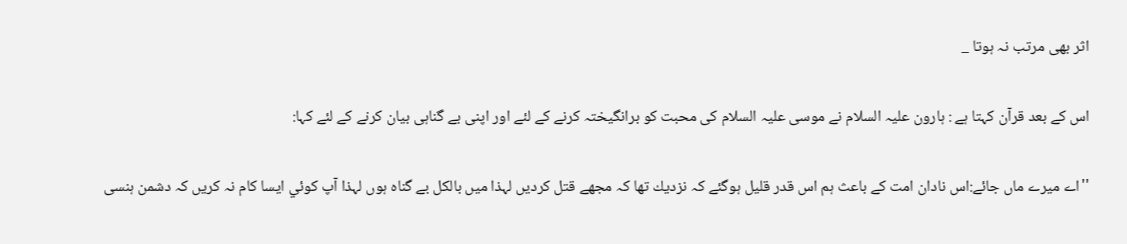اثر بھى مرتب نہ ہوتا _

اس كے بعد قرآن كہتا ہے : ہارون عليہ السلام نے موسى عليہ السلام كى محبت كو برانگيختہ كرنے كے لئے اور اپنى بے گناہى بيان كرنے كے لئے كہا:

''اے ميرے ماں جائے:اس نادان امت كے باعث ہم اس قدر قليل ہوگئے كہ نزديك تھا كہ مجھے قتل كرديں لہذا ميں بالكل بے گناہ ہوں لہذا آپ كوئي ايسا كام نہ كريں كہ دشمن ہنسى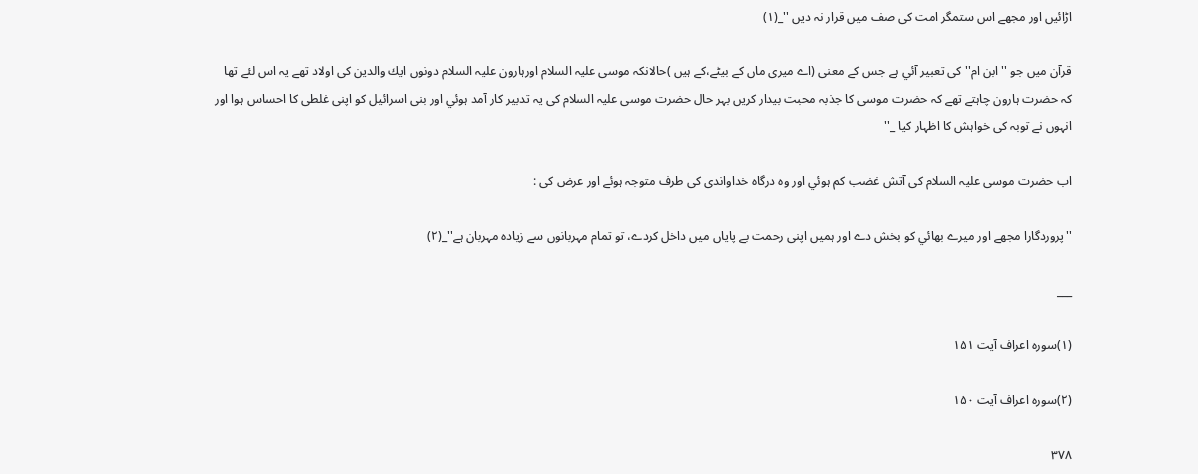اڑائيں اور مجھے اس ستمگر امت كى صف ميں قرار نہ ديں ''_(۱)

قرآن ميں جو '' ابن ام'' كى تعبير آئي ہے جس كے معنى (اے ميرى ماں كے بيٹے،كے ہيں )حالانكہ موسى عليہ السلام اورہارون عليہ السلام دونوں ايك والدين كى اولاد تھے يہ اس لئے تھا كہ حضرت ہارون چاہتے تھے كہ حضرت موسى كا جذبہ محبت بيدار كريں بہر حال حضرت موسى عليہ السلام كى يہ تدبير كار آمد ہوئي اور بنى اسرائيل كو اپنى غلطى كا احساس ہوا اور انہوں نے توبہ كى خواہش كا اظہار كيا _''

اب حضرت موسى عليہ السلام كى آتش غضب كم ہوئي اور وہ درگاہ خداواندى كى طرف متوجہ ہوئے اور عرض كى :

''پروردگارا مجھے اور ميرے بھائي كو بخش دے اور ہميں اپنى رحمت بے پاياں ميں داخل كردے، تو تمام مہربانوں سے زيادہ مہربان ہے''_(۲)

___

(۱)سورہ اعراف آيت ۱۵۱

(۲)سورہ اعراف آيت ۱۵۰

۳۷۸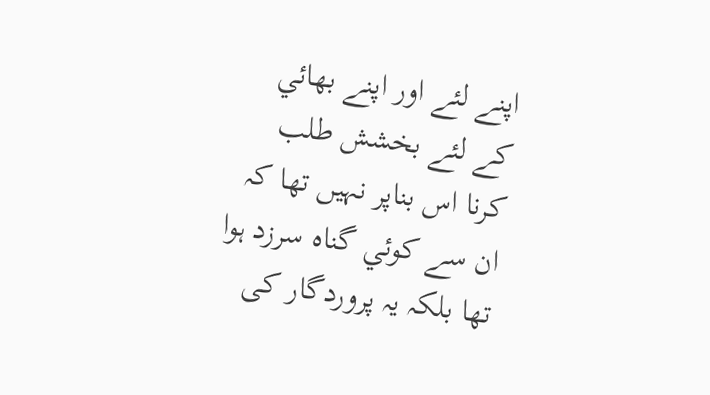اپنے لئے اور اپنے بھائي كے لئے بخشش طلب كرنا اس بناپر نہيں تھا كہ ان سے كوئي گناہ سرزد ہوا تھا بلكہ يہ پروردگار كى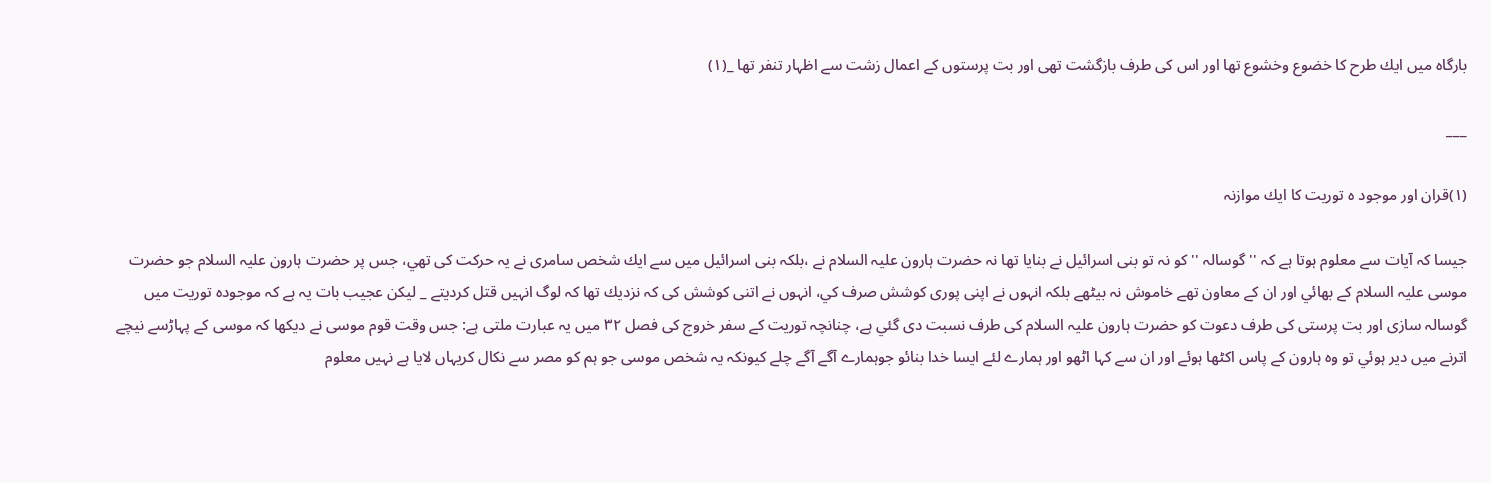بارگاہ ميں ايك طرح كا خضوع وخشوع تھا اور اس كى طرف بازگشت تھى اور بت پرستوں كے اعمال زشت سے اظہار تنفر تھا _(۱)

___

(۱)قران اور موجود ہ توريت كا ايك موازنہ

جيسا كہ آيات سے معلوم ہوتا ہے كہ '' گوسالہ '' كو نہ تو بنى اسرائيل نے بنايا تھا نہ حضرت ہارون عليہ السلام نے ،بلكہ بنى اسرائيل ميں سے ايك شخص سامرى نے يہ حركت كى تھي، جس پر حضرت ہارون عليہ السلام جو حضرت موسى عليہ السلام كے بھائي اور ان كے معاون تھے خاموش نہ بيٹھے بلكہ انہوں نے اپنى پورى كوشش صرف كي، انہوں نے اتنى كوشش كى كہ نزديك تھا كہ لوگ انہيں قتل كرديتے _ ليكن عجيب بات يہ ہے كہ موجودہ توريت ميں گوسالہ سازى اور بت پرستى كى طرف دعوت كو حضرت ہارون عليہ السلام كى طرف نسبت دى گئي ہے، چنانچہ توريت كے سفر خروج كى فصل ۳۲ ميں يہ عبارت ملتى ہے: جس وقت قوم موسى نے ديكھا كہ موسى كے پہاڑسے نيچے اترنے ميں دير ہوئي تو وہ ہارون كے پاس اكٹھا ہوئے اور ان سے كہا اٹھو اور ہمارے لئے ايسا خدا بنائو جوہمارے آگے آگے چلے كيونكہ يہ شخص موسى جو ہم كو مصر سے نكال كريہاں لايا ہے نہيں معلوم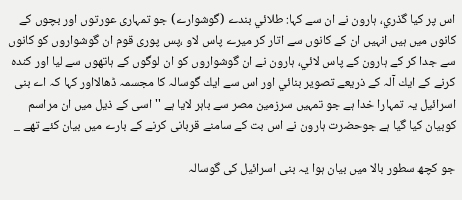اس پر كيا گذري، ہارون نے ان سے كہا: طلائي بندے (گوشوارے) جو تمہارى عورتوں اور بچوں كے كانوں ميں ہيں انہيں ان كے كانوں سے اتار كر ميرے پاس لاو ،پس پورى قوم ان گوشواروں كو كانوں سے جدا كر كے ہارون كے پاس لائي، ہارون نے ان گوشواروں كو ان لوگوں كے ہاتھوں سے ليا اور كندہ كرنے كے ايك آلہ كے ذريعے تصوير بنائي اور اس سے ايك گوسالہ كا مجسمہ ڈھالااور كہا كہ اے بنى اسرائيل يہ تمہارا خدا ہے جو تمہيں سرزمين مصر سے باہر لايا ہے '' اسى كے ذيل ميں ان مراسم كوبيان كيا گيا ہے جوحضرت ہارون نے اس بت كے سامنے قربانى كرنے كے بارے ميں بيان كئے تھے _

جو كچھ سطور بالا ميں بيان ہوا يہ بنى اسرائيل كى گوسالہ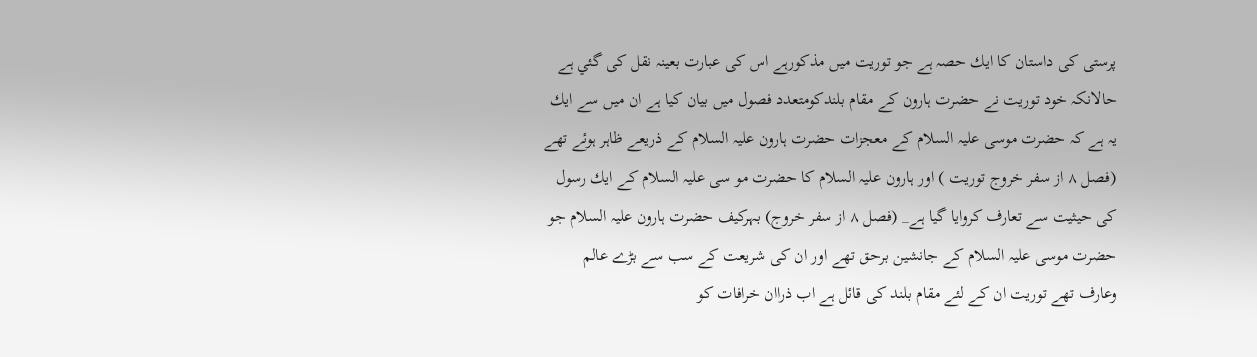پرستى كى داستان كا ايك حصہ ہے جو توريت ميں مذكورہے اس كى عبارت بعينہ نقل كى گئي ہے حالانكہ خود توريت نے حضرت ہارون كے مقام بلندكومتعدد فصول ميں بيان كيا ہے ان ميں سے ايك يہ ہے كہ حضرت موسى عليہ السلام كے معجزات حضرت ہارون عليہ السلام كے ذريعے ظاہر ہوئے تھے (فصل ۸ از سفر خروج توريت ) اور ہارون عليہ السلام كا حضرت مو سى عليہ السلام كے ايك رسول كى حيثيت سے تعارف كروايا گيا ہے_ (فصل ۸ از سفر خروج) بہركيف حضرت ہارون عليہ السلام جو حضرت موسى عليہ السلام كے جانشين برحق تھے اور ان كى شريعت كے سب سے بڑے عالم وعارف تھے توريت ان كے لئے مقام بلند كى قائل ہے اب ذراان خرافات كو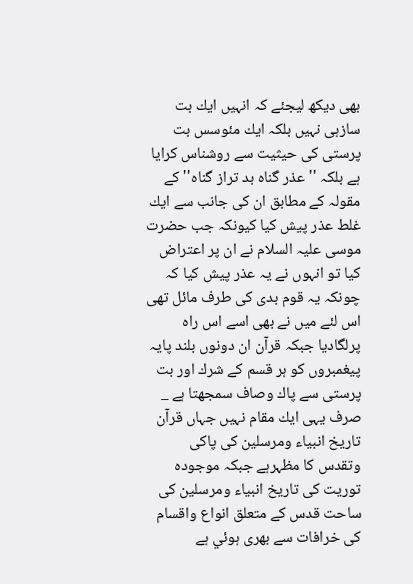بھى ديكھ ليجئے كہ انہيں ايك بت سازہى نہيں بلكہ ايك مئوسس بت پرستى كى حيثيت سے روشناس كرايا ہے بلكہ ''عذر گناہ بد تراز گناہ'' كے مقولہ كے مطابق ان كى جانب سے ايك غلط عذر پيش كيا كيونكہ جب حضرت موسى عليہ السلام نے ان پر اعتراض كيا تو انہوں نے يہ عذر پيش كيا كہ چونكہ يہ قوم بدى كى طرف مائل تھى اس لئے ميں نے بھى اسے اس راہ پرلگاديا جبكہ قرآن ان دونوں بلند پايہ پيغمبروں كو ہر قسم كے شرك اور بت پرستى سے پاك وصاف سمجھتا ہے _ صرف يہى ايك مقام نہيں جہاں قرآن تاريخ انبياء ومرسلين كى پاكى وتقدس كا مظہرہے جبكہ موجودہ توريت كى تاريخ انبياء ومرسلين كى ساحت قدس كے متعلق انواع واقسام كى خرافات سے بھرى ہوئي ہے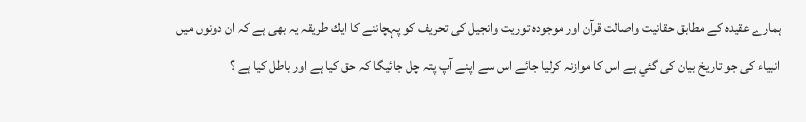ہمارے عقيدہ كے مطابق حقانيت واصالت قرآن اور موجودہ توريت وانجيل كى تحريف كو پہچاننے كا ايك طريقہ يہ بھى ہے كہ ان دونوں ميں انبياء كى جو تاريخ بيان كى گئي ہے اس كا موازنہ كرليا جائے اس سے اپنے آپ پتہ چل جائيگا كہ حق كيا ہے اور باطل كيا ہے ؟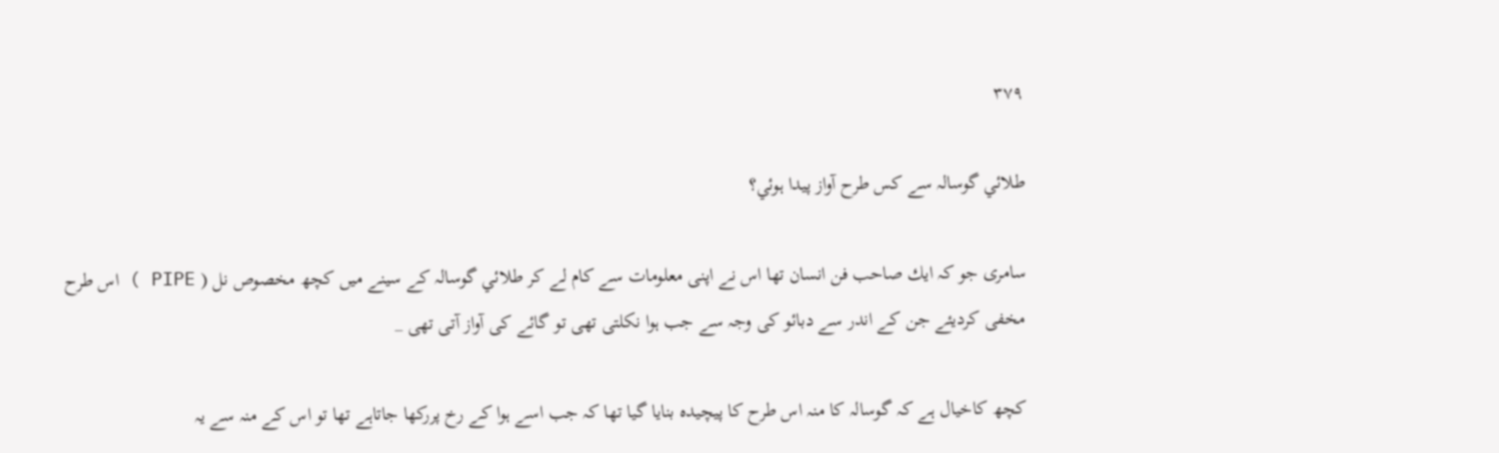۳۷۹

طلائي گوسالہ سے كس طرح آواز پيدا ہوئي؟

سامرى جو كہ ايك صاحب فن انسان تھا اس نے اپنى معلومات سے كام لے كر طلائي گوسالہ كے سينے ميں كچھ مخصوص نل ( PIPE ) اس طرح مخفى كرديئے جن كے اندر سے دبائو كى وجہ سے جب ہوا نكلتى تھى تو گائے كى آواز آتى تھى _

كچھ كاخيال ہے كہ گوسالہ كا منہ اس طرح كا پيچيدہ بنايا گيا تھا كہ جب اسے ہوا كے رخ پرركھا جاتاہے تھا تو اس كے منہ سے يہ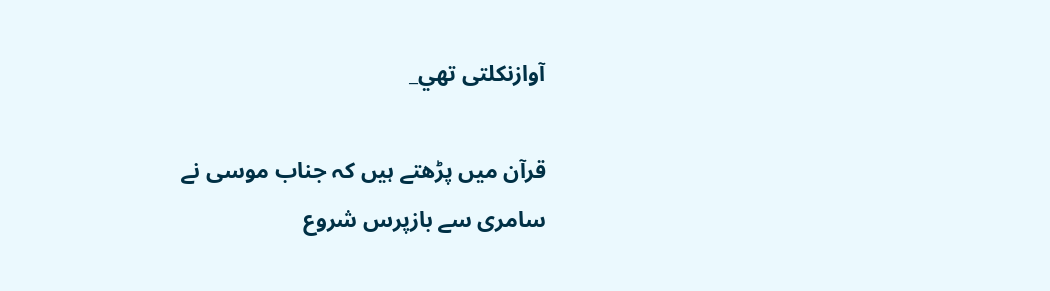آوازنكلتى تھي_

قرآن ميں پڑھتے ہيں كہ جناب موسى نے سامرى سے بازپرس شروع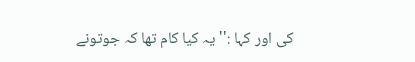كى اور كہا :''يہ كيا كام تھا كہ جوتونے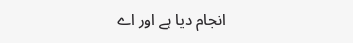انجام ديا ہے اور اے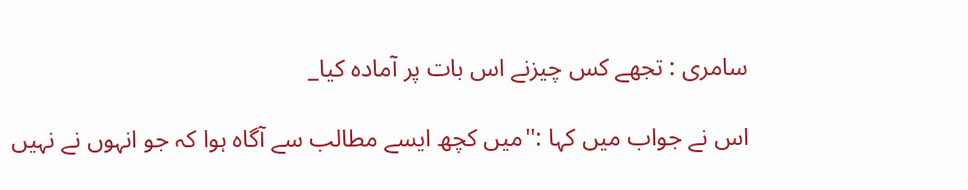سامرى : تجھے كس چيزنے اس بات پر آمادہ كيا_

اس نے جواب ميں كہا :''ميں كچھ ايسے مطالب سے آگاہ ہوا كہ جو انہوں نے نہيں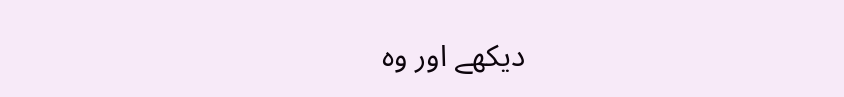ديكھے اور وہ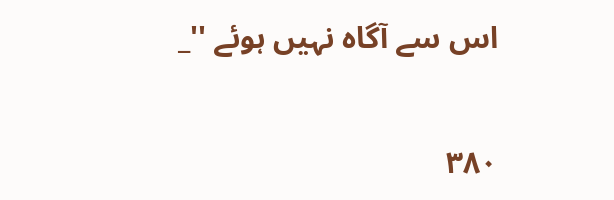اس سے آگاہ نہيں ہوئے ''_

۳۸۰